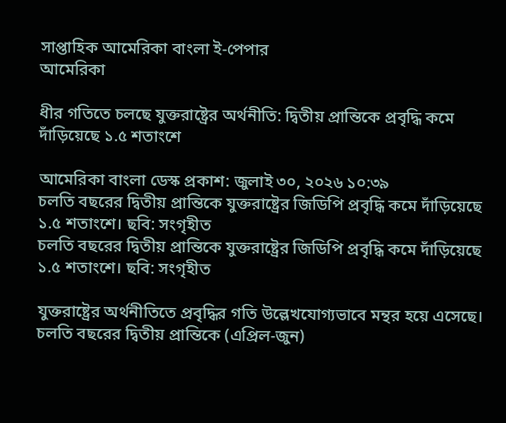সাপ্তাহিক আমেরিকা বাংলা ই-পেপার
আমেরিকা

ধীর গতিতে চলছে যুক্তরাষ্ট্রের অর্থনীতি: দ্বিতীয় প্রান্তিকে প্রবৃদ্ধি কমে দাঁড়িয়েছে ১.৫ শতাংশে

আমেরিকা বাংলা ডেস্ক প্রকাশ: জুলাই ৩০, ২০২৬ ১০:৩৯
চলতি বছরের দ্বিতীয় প্রান্তিকে যুক্তরাষ্ট্রের জিডিপি প্রবৃদ্ধি কমে দাঁড়িয়েছে ১.৫ শতাংশে। ছবি: সংগৃহীত
চলতি বছরের দ্বিতীয় প্রান্তিকে যুক্তরাষ্ট্রের জিডিপি প্রবৃদ্ধি কমে দাঁড়িয়েছে ১.৫ শতাংশে। ছবি: সংগৃহীত

যুক্তরাষ্ট্রের অর্থনীতিতে প্রবৃদ্ধির গতি উল্লেখযোগ্যভাবে মন্থর হয়ে এসেছে। চলতি বছরের দ্বিতীয় প্রান্তিকে (এপ্রিল-জুন)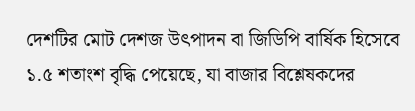দেশটির মোট দেশজ উৎপাদন বা জিডিপি বার্ষিক হিসেবে ১.৫ শতাংশ বৃদ্ধি পেয়েছে, যা বাজার বিশ্লেষকদের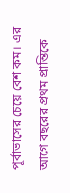পূর্বাভাসের চেয়ে বেশ কম। এর আগে বছরের প্রথম প্রান্তিকে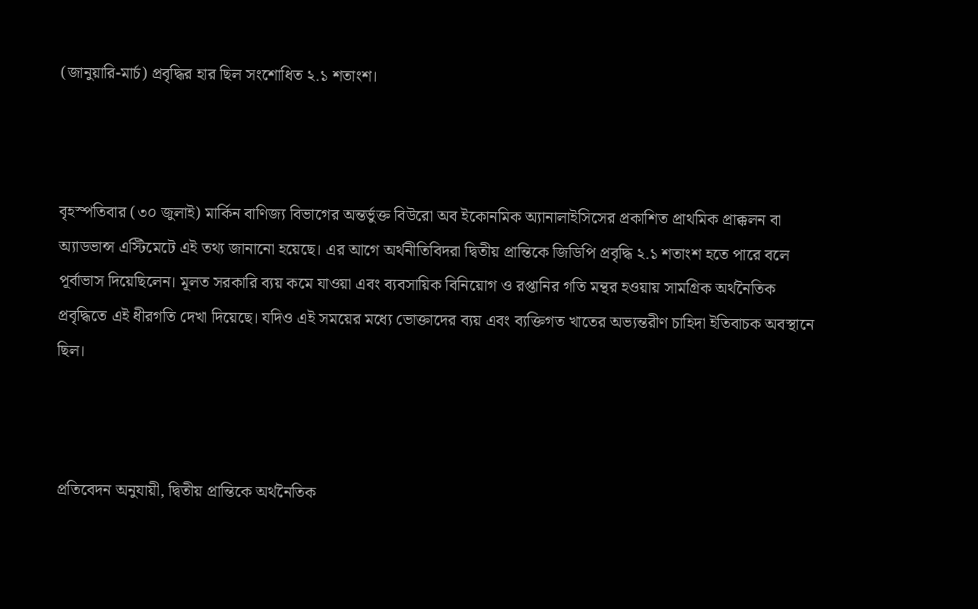(জানুয়ারি-মার্চ) প্রবৃদ্ধির হার ছিল সংশোধিত ২.১ শতাংশ।



বৃহস্পতিবার (৩০ জুলাই) মার্কিন বাণিজ্য বিভাগের অন্তর্ভুক্ত বিউরো অব ইকোনমিক অ্যানালাইসিসের প্রকাশিত প্রাথমিক প্রাক্কলন বা অ্যাডভান্স এস্টিমেটে এই তথ্য জানানো হয়েছে। এর আগে অর্থনীতিবিদরা দ্বিতীয় প্রান্তিকে জিডিপি প্রবৃদ্ধি ২.১ শতাংশ হতে পারে বলে পূর্বাভাস দিয়েছিলেন। মূলত সরকারি ব্যয় কমে যাওয়া এবং ব্যবসায়িক বিনিয়োগ ও রপ্তানির গতি মন্থর হওয়ায় সামগ্রিক অর্থনৈতিক প্রবৃদ্ধিতে এই ধীরগতি দেখা দিয়েছে। যদিও এই সময়ের মধ্যে ভোক্তাদের ব্যয় এবং ব্যক্তিগত খাতের অভ্যন্তরীণ চাহিদা ইতিবাচক অবস্থানে ছিল।



প্রতিবেদন অনুযায়ী, দ্বিতীয় প্রান্তিকে অর্থনৈতিক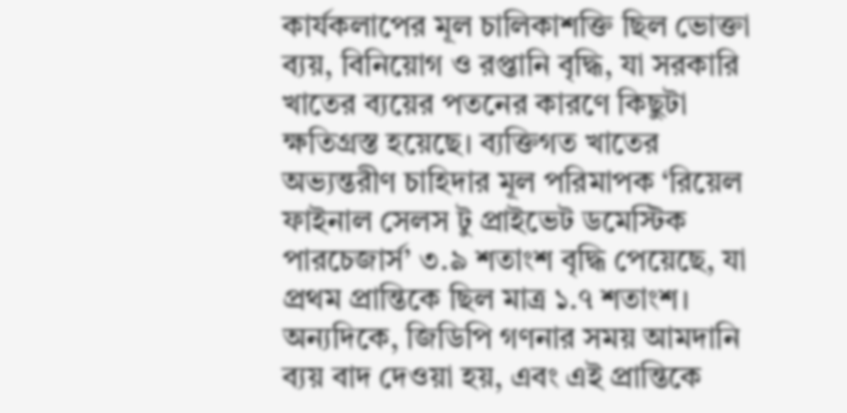কার্যকলাপের মূল চালিকাশক্তি ছিল ভোক্তা ব্যয়, বিনিয়োগ ও রপ্তানি বৃদ্ধি, যা সরকারি খাতের ব্যয়ের পতনের কারণে কিছুটা ক্ষতিগ্রস্ত হয়েছে। ব্যক্তিগত খাতের অভ্যন্তরীণ চাহিদার মূল পরিমাপক ‘রিয়েল ফাইনাল সেলস টু প্রাইভেট ডমেস্টিক পারচেজার্স’ ৩.৯ শতাংশ বৃদ্ধি পেয়েছে, যা প্রথম প্রান্তিকে ছিল মাত্র ১.৭ শতাংশ। অন্যদিকে, জিডিপি গণনার সময় আমদানি ব্যয় বাদ দেওয়া হয়, এবং এই প্রান্তিকে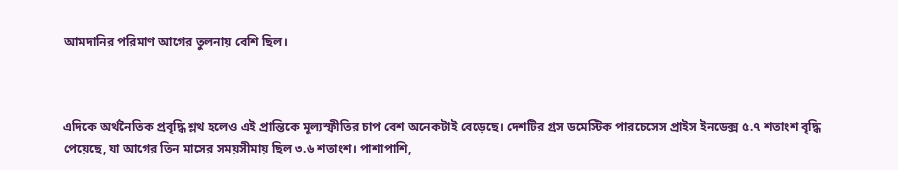আমদানির পরিমাণ আগের তুলনায় বেশি ছিল।



এদিকে অর্থনৈতিক প্রবৃদ্ধি শ্লথ হলেও এই প্রান্তিকে মূল্যস্ফীতির চাপ বেশ অনেকটাই বেড়েছে। দেশটির গ্রস ডমেস্টিক পারচেসেস প্রাইস ইনডেক্স ৫.৭ শতাংশ বৃদ্ধি পেয়েছে, যা আগের তিন মাসের সময়সীমায় ছিল ৩.৬ শতাংশ। পাশাপাশি,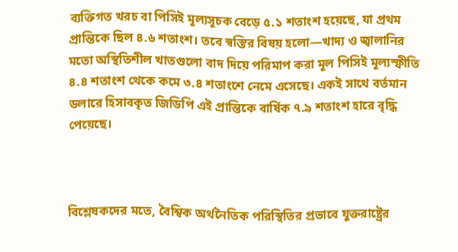ব্যক্তিগত খরচ বা পিসিই মূল্যসূচক বেড়ে ৫.১ শতাংশ হয়েছে, যা প্রথম প্রান্তিকে ছিল ৪.৬ শতাংশ। তবে স্বস্তির বিষয় হলো—খাদ্য ও জ্বালানির মতো অস্থিতিশীল খাতগুলো বাদ দিয়ে পরিমাপ করা মূল পিসিই মূল্যস্ফীতি ৪.৪ শতাংশ থেকে কমে ৩.৪ শতাংশে নেমে এসেছে। একই সাথে বর্তমান ডলারে হিসাবকৃত জিডিপি এই প্রান্তিকে বার্ষিক ৭.৯ শতাংশ হারে বৃদ্ধি পেয়েছে।



বিশ্লেষকদের মতে, বৈশ্বিক অর্থনৈতিক পরিস্থিতির প্রভাবে যুক্তরাষ্ট্রের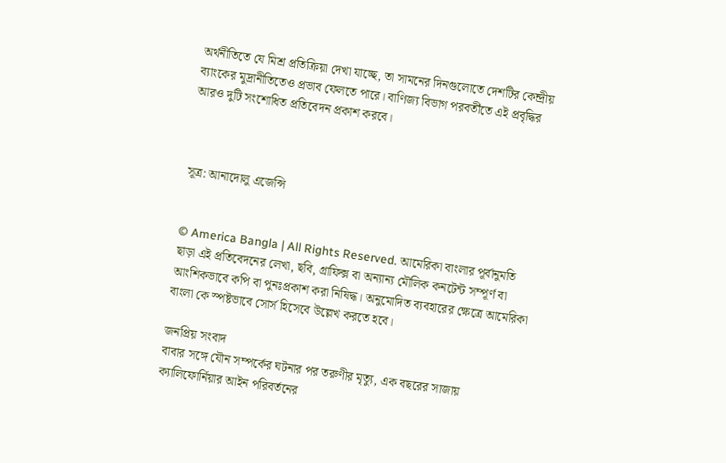অর্থনীতিতে যে মিশ্র প্রতিক্রিয়া দেখা যাচ্ছে, তা সামনের দিনগুলোতে দেশটির কেন্দ্রীয় ব্যাংকের মুদ্রানীতিতেও প্রভাব ফেলতে পারে। বাণিজ্য বিভাগ পরবর্তীতে এই প্রবৃদ্ধির আরও দুটি সংশোধিত প্রতিবেদন প্রকাশ করবে।



সূত্র: আনাদোলু এজেন্সি


© America Bangla | All Rights Reserved. আমেরিকা বাংলার পূর্বানুমতি ছাড়া এই প্রতিবেদনের লেখা, ছবি, গ্রাফিক্স বা অন্যান্য মৌলিক কনটেন্ট সম্পূর্ণ বা আংশিকভাবে কপি বা পুনঃপ্রকাশ করা নিষিদ্ধ। অনুমোদিত ব্যবহারের ক্ষেত্রে আমেরিকা বাংলা কে স্পষ্টভাবে সোর্স হিসেবে উল্লেখ করতে হবে।

জনপ্রিয় সংবাদ
বাবার সঙ্গে যৌন সম্পর্কের ঘটনার পর তরুণীর মৃত্যু, এক বছরের সাজায় ক্যালিফোর্নিয়ার আইন পরিবর্তনের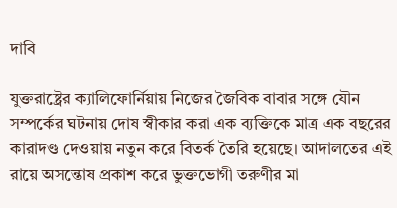দাবি

যুক্তরাষ্ট্রের ক্যালিফোর্নিয়ায় নিজের জৈবিক বাবার সঙ্গে যৌন সম্পর্কের ঘটনায় দোষ স্বীকার করা এক ব্যক্তিকে মাত্র এক বছরের কারাদণ্ড দেওয়ায় নতুন করে বিতর্ক তৈরি হয়েছে। আদালতের এই রায়ে অসন্তোষ প্রকাশ করে ভুক্তভোগী তরুণীর মা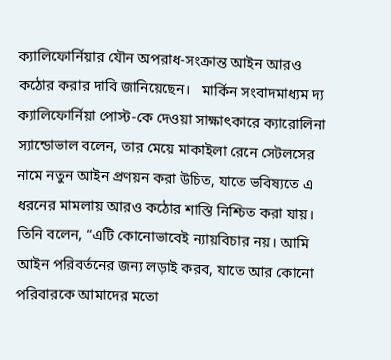ক্যালিফোর্নিয়ার যৌন অপরাধ-সংক্রান্ত আইন আরও কঠোর করার দাবি জানিয়েছেন।   মার্কিন সংবাদমাধ্যম দ্য ক্যালিফোর্নিয়া পোস্ট-কে দেওয়া সাক্ষাৎকারে ক্যারোলিনা স্যান্ডোভাল বলেন, তার মেয়ে মাকাইলা রেনে সেটলসের নামে নতুন আইন প্রণয়ন করা উচিত, যাতে ভবিষ্যতে এ ধরনের মামলায় আরও কঠোর শাস্তি নিশ্চিত করা যায়।   তিনি বলেন, “এটি কোনোভাবেই ন্যায়বিচার নয়। আমি আইন পরিবর্তনের জন্য লড়াই করব, যাতে আর কোনো পরিবারকে আমাদের মতো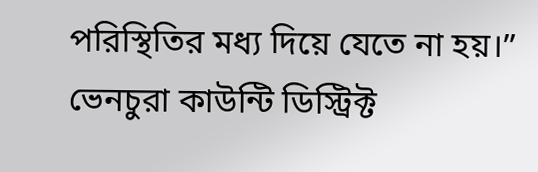পরিস্থিতির মধ্য দিয়ে যেতে না হয়।”   ভেনচুরা কাউন্টি ডিস্ট্রিক্ট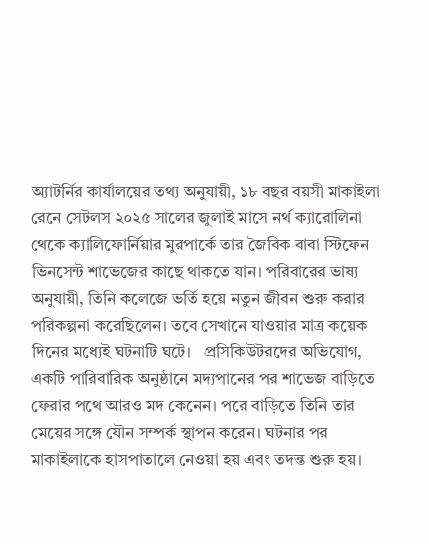অ্যাটর্নির কার্যালয়ের তথ্য অনুযায়ী, ১৮ বছর বয়সী মাকাইলা রেনে সেটলস ২০২৫ সালের জুলাই মাসে নর্থ ক্যারোলিনা থেকে ক্যালিফোর্নিয়ার মুরপার্কে তার জৈবিক বাবা স্টিফেন ভিনসেন্ট শাভেজের কাছে থাকতে যান। পরিবারের ভাষ্য অনুযায়ী, তিনি কলেজে ভর্তি হয়ে নতুন জীবন শুরু করার পরিকল্পনা করেছিলেন। তবে সেখানে যাওয়ার মাত্র কয়েক দিনের মধ্যেই ঘটনাটি ঘটে।   প্রসিকিউটরদের অভিযোগ, একটি পারিবারিক অনুষ্ঠানে মদ্যপানের পর শাভেজ বাড়িতে ফেরার পথে আরও মদ কেনেন। পরে বাড়িতে তিনি তার মেয়ের সঙ্গে যৌন সম্পর্ক স্থাপন করেন। ঘটনার পর মাকাইলাকে হাসপাতালে নেওয়া হয় এবং তদন্ত শুরু হয়।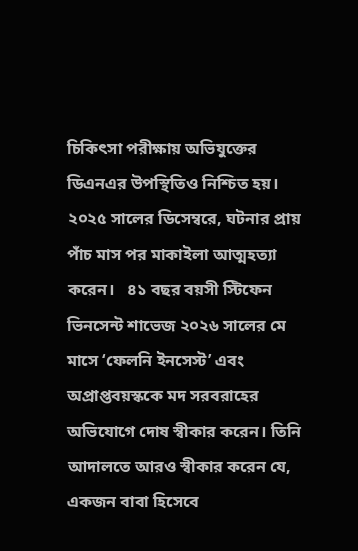চিকিৎসা পরীক্ষায় অভিযুক্তের ডিএনএর উপস্থিতিও নিশ্চিত হয়। ২০২৫ সালের ডিসেম্বরে, ঘটনার প্রায় পাঁচ মাস পর মাকাইলা আত্মহত্যা করেন।   ৪১ বছর বয়সী স্টিফেন ভিনসেন্ট শাভেজ ২০২৬ সালের মে মাসে ‘ফেলনি ইনসেস্ট’ এবং অপ্রাপ্তবয়স্ককে মদ সরবরাহের অভিযোগে দোষ স্বীকার করেন। তিনি আদালতে আরও স্বীকার করেন যে, একজন বাবা হিসেবে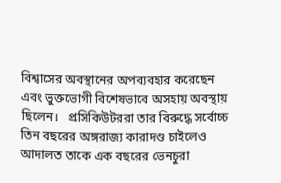বিশ্বাসের অবস্থানের অপব্যবহার করেছেন এবং ভুক্তভোগী বিশেষভাবে অসহায় অবস্থায় ছিলেন।   প্রসিকিউটররা তার বিরুদ্ধে সর্বোচ্চ তিন বছরের অঙ্গরাজ্য কারাদণ্ড চাইলেও আদালত তাকে এক বছরের ভেনচুরা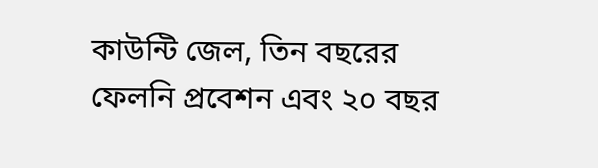কাউন্টি জেল, তিন বছরের ফেলনি প্রবেশন এবং ২০ বছর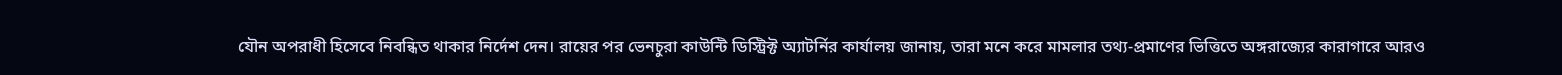যৌন অপরাধী হিসেবে নিবন্ধিত থাকার নির্দেশ দেন। রায়ের পর ভেনচুরা কাউন্টি ডিস্ট্রিক্ট অ্যাটর্নির কার্যালয় জানায়, তারা মনে করে মামলার তথ্য-প্রমাণের ভিত্তিতে অঙ্গরাজ্যের কারাগারে আরও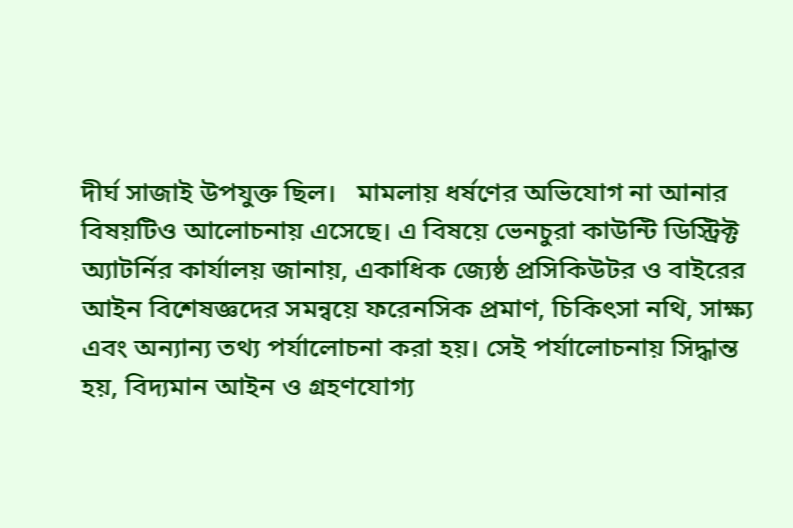দীর্ঘ সাজাই উপযুক্ত ছিল।   মামলায় ধর্ষণের অভিযোগ না আনার বিষয়টিও আলোচনায় এসেছে। এ বিষয়ে ভেনচুরা কাউন্টি ডিস্ট্রিক্ট অ্যাটর্নির কার্যালয় জানায়, একাধিক জ্যেষ্ঠ প্রসিকিউটর ও বাইরের আইন বিশেষজ্ঞদের সমন্বয়ে ফরেনসিক প্রমাণ, চিকিৎসা নথি, সাক্ষ্য এবং অন্যান্য তথ্য পর্যালোচনা করা হয়। সেই পর্যালোচনায় সিদ্ধান্ত হয়, বিদ্যমান আইন ও গ্রহণযোগ্য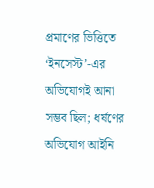প্রমাণের ভিত্তিতে ‘ইনসেস্ট’-এর অভিযোগই আনা সম্ভব ছিল; ধর্ষণের অভিযোগ আইনি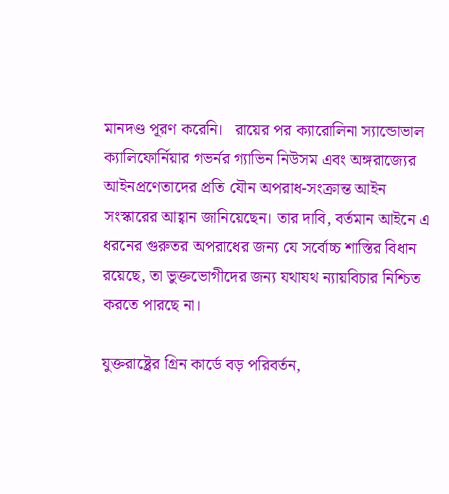মানদণ্ড পূরণ করেনি।   রায়ের পর ক্যারোলিনা স্যান্ডোভাল ক্যালিফোর্নিয়ার গভর্নর গ্যাভিন নিউসম এবং অঙ্গরাজ্যের আইনপ্রণেতাদের প্রতি যৌন অপরাধ-সংক্রান্ত আইন সংস্কারের আহ্বান জানিয়েছেন। তার দাবি, বর্তমান আইনে এ ধরনের গুরুতর অপরাধের জন্য যে সর্বোচ্চ শাস্তির বিধান রয়েছে, তা ভুক্তভোগীদের জন্য যথাযথ ন্যায়বিচার নিশ্চিত করতে পারছে না।

যুক্তরাষ্ট্রের গ্রিন কার্ডে বড় পরিবর্তন,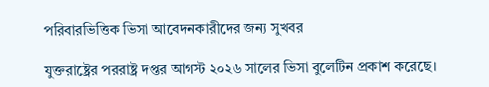পরিবারভিত্তিক ভিসা আবেদনকারীদের জন্য সুখবর

যুক্তরাষ্ট্রের পররাষ্ট্র দপ্তর আগস্ট ২০২৬ সালের ভিসা বুলেটিন প্রকাশ করেছে।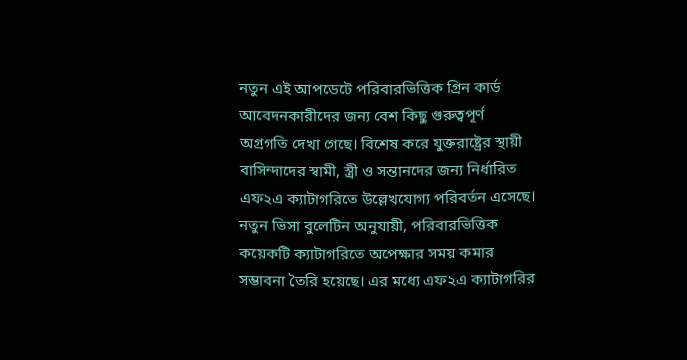নতুন এই আপডেটে পরিবারভিত্তিক গ্রিন কার্ড আবেদনকারীদের জন্য বেশ কিছু গুরুত্বপূর্ণ অগ্রগতি দেখা গেছে। বিশেষ করে যুক্তরাষ্ট্রের স্থায়ী বাসিন্দাদের স্বামী, স্ত্রী ও সন্তানদের জন্য নির্ধারিত এফ২এ ক্যাটাগরিতে উল্লেখযোগ্য পরিবর্তন এসেছে।   নতুন ভিসা বুলেটিন অনুযায়ী, পরিবারভিত্তিক কয়েকটি ক্যাটাগরিতে অপেক্ষার সময় কমার সম্ভাবনা তৈরি হয়েছে। এর মধ্যে এফ২এ ক্যাটাগরির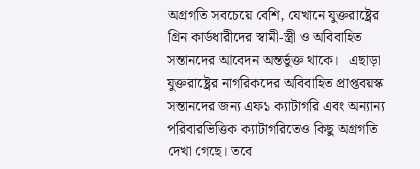অগ্রগতি সবচেয়ে বেশি, যেখানে যুক্তরাষ্ট্রের গ্রিন কার্ডধারীদের স্বামী-স্ত্রী ও অবিবাহিত সন্তানদের আবেদন অন্তর্ভুক্ত থাকে।   এছাড়া যুক্তরাষ্ট্রের নাগরিকদের অবিবাহিত প্রাপ্তবয়স্ক সন্তানদের জন্য এফ১ ক্যাটাগরি এবং অন্যান্য পরিবারভিত্তিক ক্যাটাগরিতেও কিছু অগ্রগতি দেখা গেছে। তবে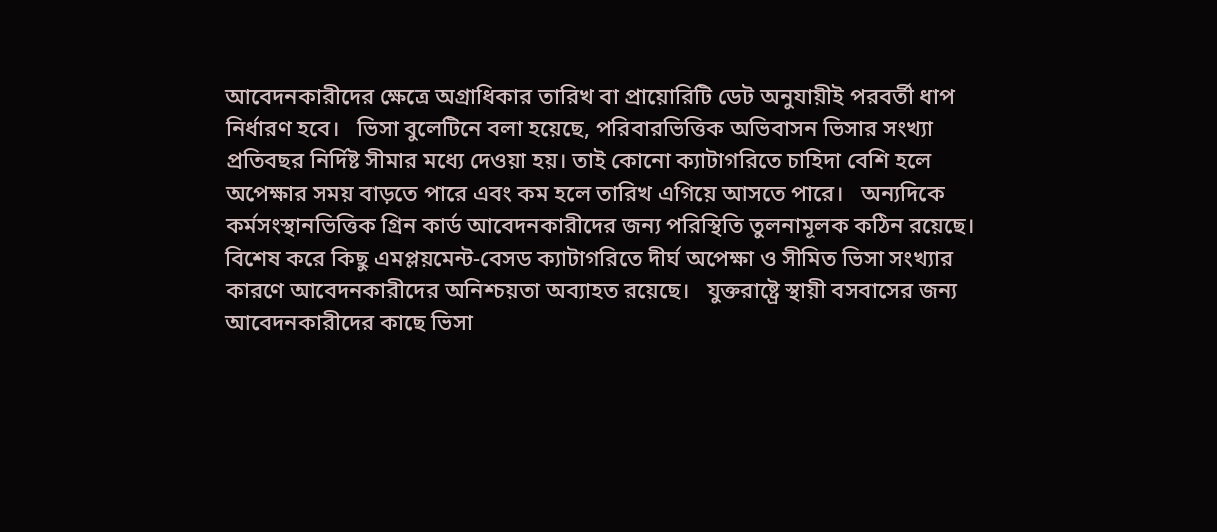আবেদনকারীদের ক্ষেত্রে অগ্রাধিকার তারিখ বা প্রায়োরিটি ডেট অনুযায়ীই পরবর্তী ধাপ নির্ধারণ হবে।   ভিসা বুলেটিনে বলা হয়েছে, পরিবারভিত্তিক অভিবাসন ভিসার সংখ্যা প্রতিবছর নির্দিষ্ট সীমার মধ্যে দেওয়া হয়। তাই কোনো ক্যাটাগরিতে চাহিদা বেশি হলে অপেক্ষার সময় বাড়তে পারে এবং কম হলে তারিখ এগিয়ে আসতে পারে।   অন্যদিকে কর্মসংস্থানভিত্তিক গ্রিন কার্ড আবেদনকারীদের জন্য পরিস্থিতি তুলনামূলক কঠিন রয়েছে। বিশেষ করে কিছু এমপ্লয়মেন্ট-বেসড ক্যাটাগরিতে দীর্ঘ অপেক্ষা ও সীমিত ভিসা সংখ্যার কারণে আবেদনকারীদের অনিশ্চয়তা অব্যাহত রয়েছে।   যুক্তরাষ্ট্রে স্থায়ী বসবাসের জন্য আবেদনকারীদের কাছে ভিসা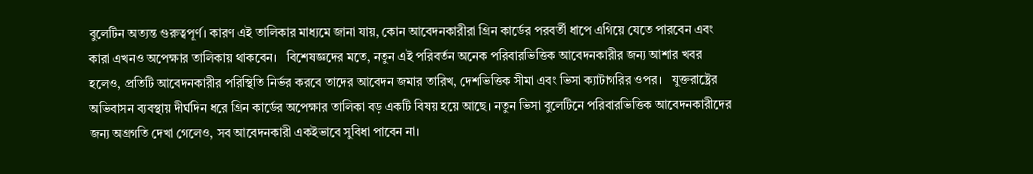বুলেটিন অত্যন্ত গুরুত্বপূর্ণ। কারণ এই তালিকার মাধ্যমে জানা যায়, কোন আবেদনকারীরা গ্রিন কার্ডের পরবর্তী ধাপে এগিয়ে যেতে পারবেন এবং কারা এখনও অপেক্ষার তালিকায় থাকবেন।   বিশেষজ্ঞদের মতে, নতুন এই পরিবর্তন অনেক পরিবারভিত্তিক আবেদনকারীর জন্য আশার খবর হলেও, প্রতিটি আবেদনকারীর পরিস্থিতি নির্ভর করবে তাদের আবেদন জমার তারিখ, দেশভিত্তিক সীমা এবং ভিসা ক্যাটাগরির ওপর।   যুক্তরাষ্ট্রের অভিবাসন ব্যবস্থায় দীর্ঘদিন ধরে গ্রিন কার্ডের অপেক্ষার তালিকা বড় একটি বিষয় হয়ে আছে। নতুন ভিসা বুলেটিনে পরিবারভিত্তিক আবেদনকারীদের জন্য অগ্রগতি দেখা গেলেও, সব আবেদনকারী একইভাবে সুবিধা পাবেন না।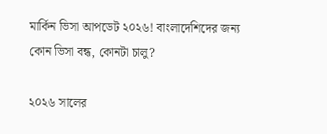মার্কিন ভিসা আপডেট ২০২৬! বাংলাদেশিদের জন্য কোন ভিসা বন্ধ, কোনটা চালু?

২০২৬ সালের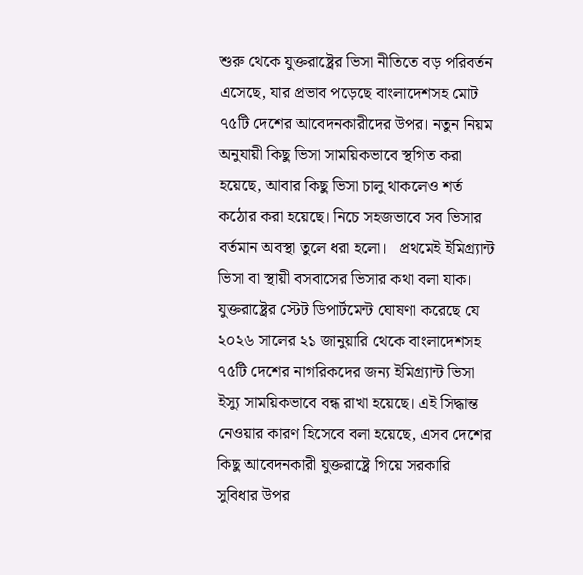শুরু থেকে যুক্তরাষ্ট্রের ভিসা নীতিতে বড় পরিবর্তন এসেছে, যার প্রভাব পড়েছে বাংলাদেশসহ মোট ৭৫টি দেশের আবেদনকারীদের উপর। নতুন নিয়ম অনুযায়ী কিছু ভিসা সাময়িকভাবে স্থগিত করা হয়েছে, আবার কিছু ভিসা চালু থাকলেও শর্ত কঠোর করা হয়েছে। নিচে সহজভাবে সব ভিসার বর্তমান অবস্থা তুলে ধরা হলো।   প্রথমেই ইমিগ্র্যান্ট ভিসা বা স্থায়ী বসবাসের ভিসার কথা বলা যাক। যুক্তরাষ্ট্রের স্টেট ডিপার্টমেন্ট ঘোষণা করেছে যে ২০২৬ সালের ২১ জানুয়ারি থেকে বাংলাদেশসহ ৭৫টি দেশের নাগরিকদের জন্য ইমিগ্র্যান্ট ভিসা ইস্যু সাময়িকভাবে বন্ধ রাখা হয়েছে। এই সিদ্ধান্ত নেওয়ার কারণ হিসেবে বলা হয়েছে, এসব দেশের কিছু আবেদনকারী যুক্তরাষ্ট্রে গিয়ে সরকারি সুবিধার উপর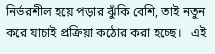নির্ভরশীল হয়ে পড়ার ঝুঁকি বেশি, তাই নতুন করে যাচাই প্রক্রিয়া কঠোর করা হচ্ছে।   এই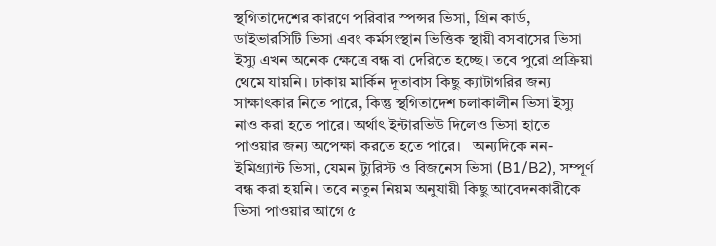স্থগিতাদেশের কারণে পরিবার স্পন্সর ভিসা, গ্রিন কার্ড, ডাইভারসিটি ভিসা এবং কর্মসংস্থান ভিত্তিক স্থায়ী বসবাসের ভিসা ইস্যু এখন অনেক ক্ষেত্রে বন্ধ বা দেরিতে হচ্ছে। তবে পুরো প্রক্রিয়া থেমে যায়নি। ঢাকায় মার্কিন দূতাবাস কিছু ক্যাটাগরির জন্য সাক্ষাৎকার নিতে পারে, কিন্তু স্থগিতাদেশ চলাকালীন ভিসা ইস্যু নাও করা হতে পারে। অর্থাৎ ইন্টারভিউ দিলেও ভিসা হাতে পাওয়ার জন্য অপেক্ষা করতে হতে পারে।   অন্যদিকে নন-ইমিগ্র্যান্ট ভিসা, যেমন ট্যুরিস্ট ও বিজনেস ভিসা (B1/B2), সম্পূর্ণ বন্ধ করা হয়নি। তবে নতুন নিয়ম অনুযায়ী কিছু আবেদনকারীকে ভিসা পাওয়ার আগে ৫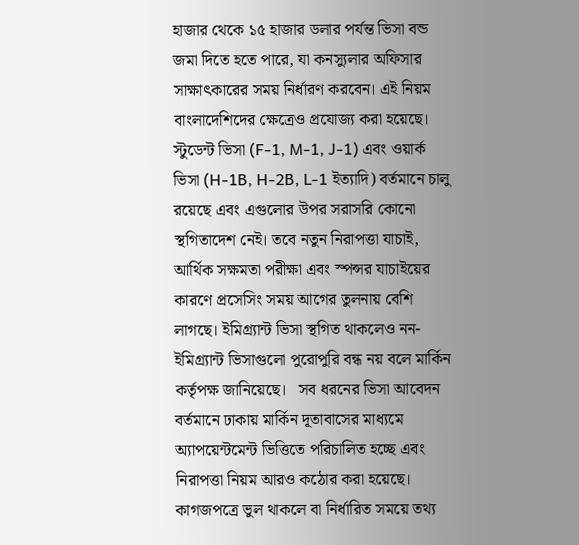হাজার থেকে ১৫ হাজার ডলার পর্যন্ত ভিসা বন্ড জমা দিতে হতে পারে, যা কনস্যুলার অফিসার সাক্ষাৎকারের সময় নির্ধারণ করবেন। এই নিয়ম বাংলাদেশিদের ক্ষেত্রেও প্রযোজ্য করা হয়েছে।   স্টুডেন্ট ভিসা (F-1, M-1, J-1) এবং ওয়ার্ক ভিসা (H-1B, H-2B, L-1 ইত্যাদি) বর্তমানে চালু রয়েছে এবং এগুলোর উপর সরাসরি কোনো স্থগিতাদেশ নেই। তবে নতুন নিরাপত্তা যাচাই, আর্থিক সক্ষমতা পরীক্ষা এবং স্পন্সর যাচাইয়ের কারণে প্রসেসিং সময় আগের তুলনায় বেশি লাগছে। ইমিগ্র্যান্ট ভিসা স্থগিত থাকলেও নন-ইমিগ্র্যান্ট ভিসাগুলো পুরোপুরি বন্ধ নয় বলে মার্কিন কর্তৃপক্ষ জানিয়েছে।   সব ধরনের ভিসা আবেদন বর্তমানে ঢাকায় মার্কিন দূতাবাসের মাধ্যমে অ্যাপয়েন্টমেন্ট ভিত্তিতে পরিচালিত হচ্ছে এবং নিরাপত্তা নিয়ম আরও কঠোর করা হয়েছে। কাগজপত্রে ভুল থাকলে বা নির্ধারিত সময়ে তথ্য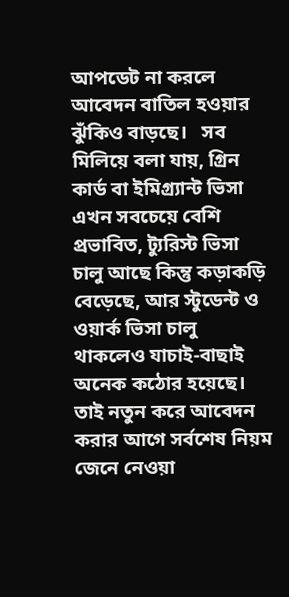আপডেট না করলে আবেদন বাতিল হওয়ার ঝুঁকিও বাড়ছে।   সব মিলিয়ে বলা যায়, গ্রিন কার্ড বা ইমিগ্র্যান্ট ভিসা এখন সবচেয়ে বেশি প্রভাবিত, ট্যুরিস্ট ভিসা চালু আছে কিন্তু কড়াকড়ি বেড়েছে, আর স্টুডেন্ট ও ওয়ার্ক ভিসা চালু থাকলেও যাচাই-বাছাই অনেক কঠোর হয়েছে। তাই নতুন করে আবেদন করার আগে সর্বশেষ নিয়ম জেনে নেওয়া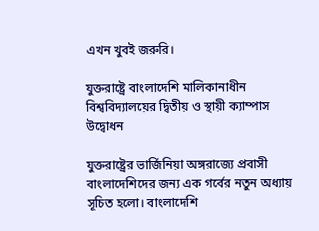এখন খুবই জরুরি।

যুক্তরাষ্ট্রে বাংলাদেশি মালিকানাধীন বিশ্ববিদ্যালয়ের দ্বিতীয় ও স্থায়ী ক্যাম্পাস উদ্বোধন

যুক্তরাষ্ট্রের ভার্জিনিয়া অঙ্গরাজ্যে প্রবাসী বাংলাদেশিদের জন্য এক গর্বের নতুন অধ্যায় সূচিত হলো। বাংলাদেশি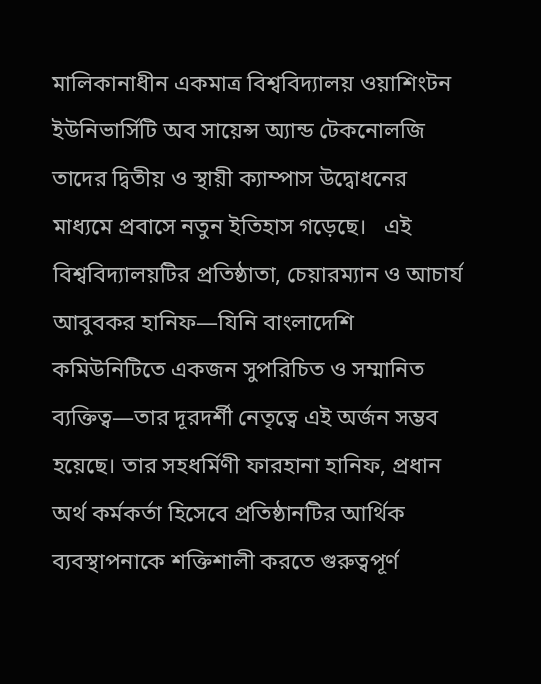মালিকানাধীন একমাত্র বিশ্ববিদ্যালয় ওয়াশিংটন ইউনিভার্সিটি অব সায়েন্স অ্যান্ড টেকনোলজি তাদের দ্বিতীয় ও স্থায়ী ক্যাম্পাস উদ্বোধনের মাধ্যমে প্রবাসে নতুন ইতিহাস গড়েছে।   এই বিশ্ববিদ্যালয়টির প্রতিষ্ঠাতা, চেয়ারম্যান ও আচার্য আবুবকর হানিফ—যিনি বাংলাদেশি কমিউনিটিতে একজন সুপরিচিত ও সম্মানিত ব্যক্তিত্ব—তার দূরদর্শী নেতৃত্বে এই অর্জন সম্ভব হয়েছে। তার সহধর্মিণী ফারহানা হানিফ, প্রধান অর্থ কর্মকর্তা হিসেবে প্রতিষ্ঠানটির আর্থিক ব্যবস্থাপনাকে শক্তিশালী করতে গুরুত্বপূর্ণ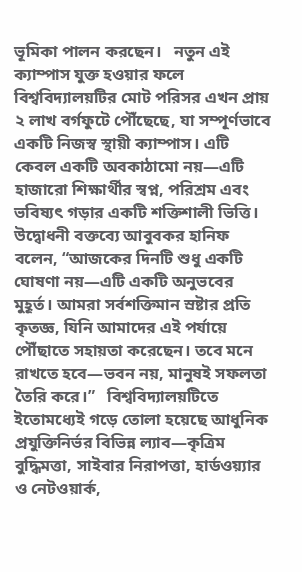ভূমিকা পালন করছেন।   নতুন এই ক্যাম্পাস যুক্ত হওয়ার ফলে বিশ্ববিদ্যালয়টির মোট পরিসর এখন প্রায় ২ লাখ বর্গফুটে পৌঁছেছে, যা সম্পূর্ণভাবে একটি নিজস্ব স্থায়ী ক্যাম্পাস। এটি কেবল একটি অবকাঠামো নয়—এটি হাজারো শিক্ষার্থীর স্বপ্ন, পরিশ্রম এবং ভবিষ্যৎ গড়ার একটি শক্তিশালী ভিত্তি।   উদ্বোধনী বক্তব্যে আবুবকর হানিফ বলেন, “আজকের দিনটি শুধু একটি ঘোষণা নয়—এটি একটি অনুভবের মুহূর্ত। আমরা সর্বশক্তিমান স্রষ্টার প্রতি কৃতজ্ঞ, যিনি আমাদের এই পর্যায়ে পৌঁছাতে সহায়তা করেছেন। তবে মনে রাখতে হবে—ভবন নয়, মানুষই সফলতা তৈরি করে।”   বিশ্ববিদ্যালয়টিতে ইতোমধ্যেই গড়ে তোলা হয়েছে আধুনিক প্রযুক্তিনির্ভর বিভিন্ন ল্যাব—কৃত্রিম বুদ্ধিমত্তা, সাইবার নিরাপত্তা, হার্ডওয়্যার ও নেটওয়ার্ক,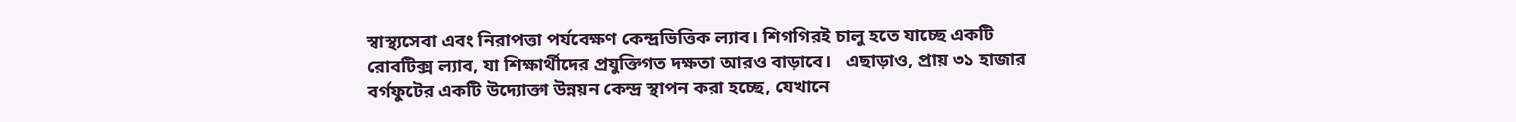স্বাস্থ্যসেবা এবং নিরাপত্তা পর্যবেক্ষণ কেন্দ্রভিত্তিক ল্যাব। শিগগিরই চালু হতে যাচ্ছে একটি রোবটিক্স ল্যাব, যা শিক্ষার্থীদের প্রযুক্তিগত দক্ষতা আরও বাড়াবে।   এছাড়াও, প্রায় ৩১ হাজার বর্গফুটের একটি উদ্যোক্তা উন্নয়ন কেন্দ্র স্থাপন করা হচ্ছে, যেখানে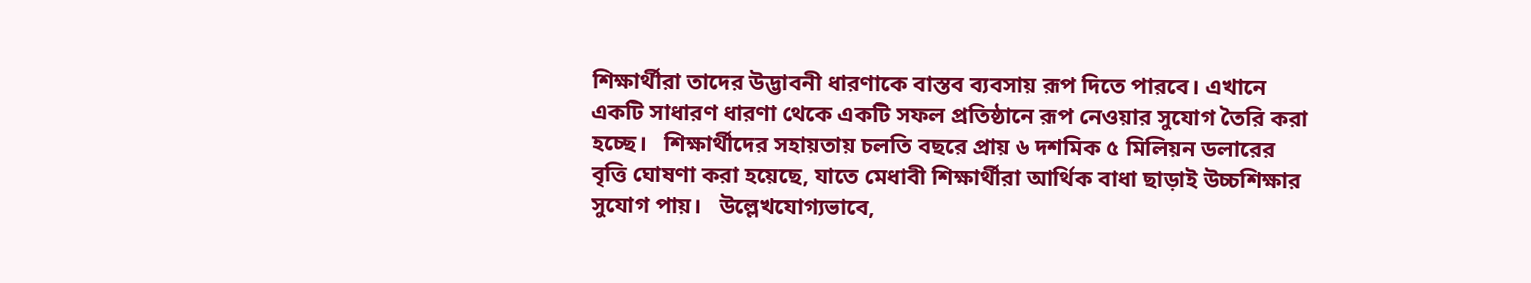শিক্ষার্থীরা তাদের উদ্ভাবনী ধারণাকে বাস্তব ব্যবসায় রূপ দিতে পারবে। এখানে একটি সাধারণ ধারণা থেকে একটি সফল প্রতিষ্ঠানে রূপ নেওয়ার সুযোগ তৈরি করা হচ্ছে।   শিক্ষার্থীদের সহায়তায় চলতি বছরে প্রায় ৬ দশমিক ৫ মিলিয়ন ডলারের বৃত্তি ঘোষণা করা হয়েছে, যাতে মেধাবী শিক্ষার্থীরা আর্থিক বাধা ছাড়াই উচ্চশিক্ষার সুযোগ পায়।   উল্লেখযোগ্যভাবে,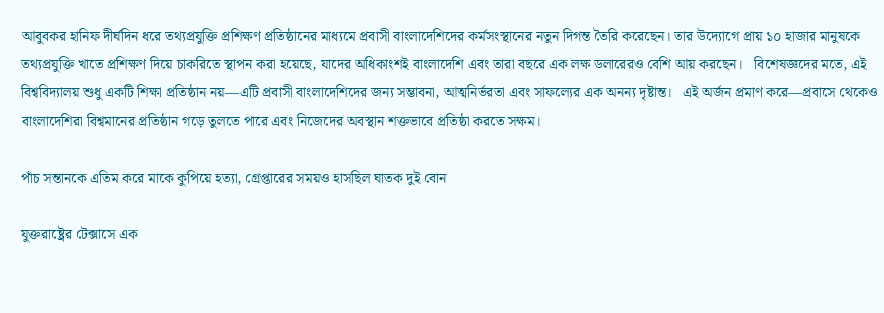আবুবকর হানিফ দীর্ঘদিন ধরে তথ্যপ্রযুক্তি প্রশিক্ষণ প্রতিষ্ঠানের মাধ্যমে প্রবাসী বাংলাদেশিদের কর্মসংস্থানের নতুন দিগন্ত তৈরি করেছেন। তার উদ্যোগে প্রায় ১০ হাজার মানুষকে তথ্যপ্রযুক্তি খাতে প্রশিক্ষণ দিয়ে চাকরিতে স্থাপন করা হয়েছে, যাদের অধিকাংশই বাংলাদেশি এবং তারা বছরে এক লক্ষ ডলারেরও বেশি আয় করছেন।   বিশেষজ্ঞদের মতে, এই বিশ্ববিদ্যালয় শুধু একটি শিক্ষা প্রতিষ্ঠান নয়—এটি প্রবাসী বাংলাদেশিদের জন্য সম্ভাবনা, আত্মনির্ভরতা এবং সাফল্যের এক অনন্য দৃষ্টান্ত।   এই অর্জন প্রমাণ করে—প্রবাসে থেকেও বাংলাদেশিরা বিশ্বমানের প্রতিষ্ঠান গড়ে তুলতে পারে এবং নিজেদের অবস্থান শক্তভাবে প্রতিষ্ঠা করতে সক্ষম।

পাঁচ সন্তানকে এতিম করে মাকে কুপিয়ে হত্যা, গ্রেপ্তারের সময়ও হাসছিল ঘাতক দুই বোন

যুক্তরাষ্ট্রের টেক্সাসে এক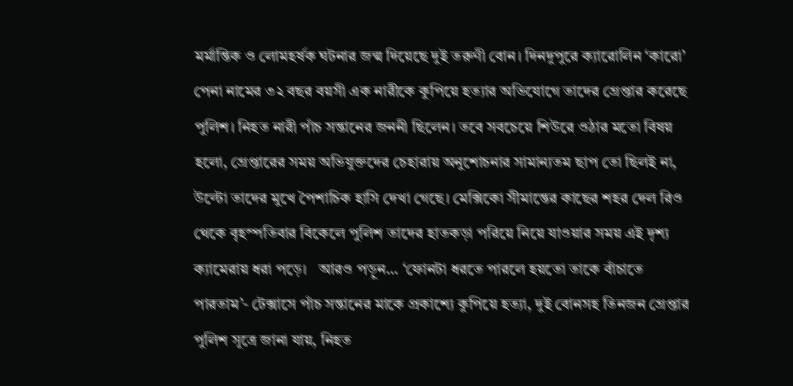মর্মান্তিক ও লোমহর্ষক ঘটনার জন্ম দিয়েছে দুই তরুণী বোন। দিনদুপুরে ক্যারোলিন ‘কারো’ পেনা নামের ৩২ বছর বয়সী এক নারীকে কুপিয়ে হত্যার অভিযোগে তাদের গ্রেপ্তার করেছে পুলিশ। নিহত নারী পাঁচ সন্তানের জননী ছিলেন। তবে সবচেয়ে শিউরে ওঠার মতো বিষয় হলো, গ্রেপ্তারের সময় অভিযুক্তদের চেহারায় অনুশোচনার সামান্যতম ছাপ তো ছিলই না, উল্টো তাদের মুখে পৈশাচিক হাসি দেখা গেছে। মেক্সিকো সীমান্তের কাছের শহর দেল রিও থেকে বৃহস্পতিবার বিকেলে পুলিশ তাদের হাতকড়া পরিয়ে নিয়ে যাওয়ার সময় এই দৃশ্য ক্যামেরায় ধরা পড়ে।   আরও পড়ুন... ‘ফোনটা ধরতে পারলে হয়তো তাকে বাঁচাতে পারতাম’- টেক্সাসে পাঁচ সন্তানের মাকে প্রকাশ্যে কুপিয়ে হত্যা, দুই বোনসহ তিনজন গ্রেপ্তার   পুলিশ সূত্রে জানা যায়, নিহত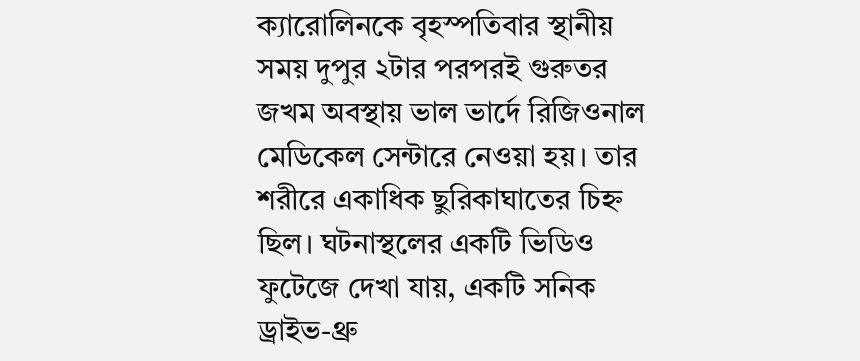ক্যারোলিনকে বৃহস্পতিবার স্থানীয় সময় দুপুর ২টার পরপরই গুরুতর জখম অবস্থায় ভাল ভার্দে রিজিওনাল মেডিকেল সেন্টারে নেওয়া হয়। তার শরীরে একাধিক ছুরিকাঘাতের চিহ্ন ছিল। ঘটনাস্থলের একটি ভিডিও ফুটেজে দেখা যায়, একটি সনিক ড্রাইভ-থ্রু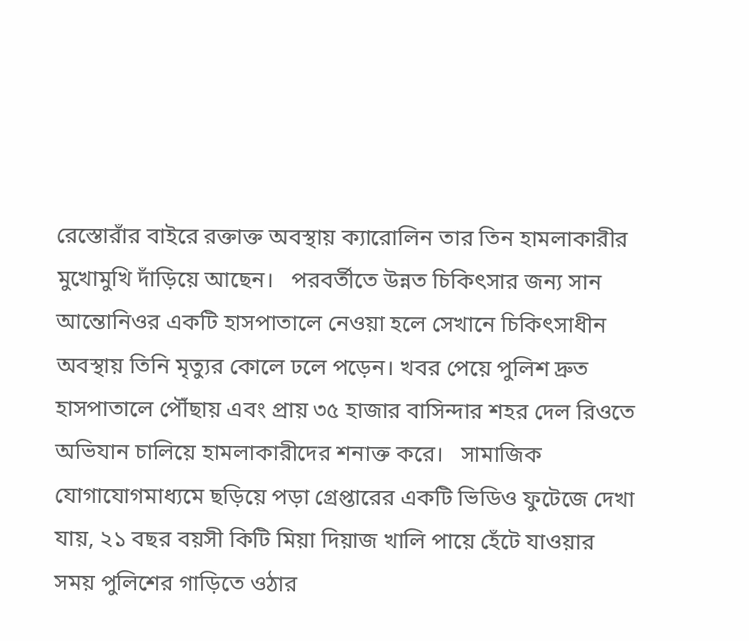রেস্তোরাঁর বাইরে রক্তাক্ত অবস্থায় ক্যারোলিন তার তিন হামলাকারীর মুখোমুখি দাঁড়িয়ে আছেন।   পরবর্তীতে উন্নত চিকিৎসার জন্য সান আন্তোনিওর একটি হাসপাতালে নেওয়া হলে সেখানে চিকিৎসাধীন অবস্থায় তিনি মৃত্যুর কোলে ঢলে পড়েন। খবর পেয়ে পুলিশ দ্রুত হাসপাতালে পৌঁছায় এবং প্রায় ৩৫ হাজার বাসিন্দার শহর দেল রিওতে অভিযান চালিয়ে হামলাকারীদের শনাক্ত করে।   সামাজিক যোগাযোগমাধ্যমে ছড়িয়ে পড়া গ্রেপ্তারের একটি ভিডিও ফুটেজে দেখা যায়, ২১ বছর বয়সী কিটি মিয়া দিয়াজ খালি পায়ে হেঁটে যাওয়ার সময় পুলিশের গাড়িতে ওঠার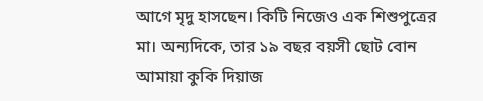আগে মৃদু হাসছেন। কিটি নিজেও এক শিশুপুত্রের মা। অন্যদিকে, তার ১৯ বছর বয়সী ছোট বোন আমায়া কুকি দিয়াজ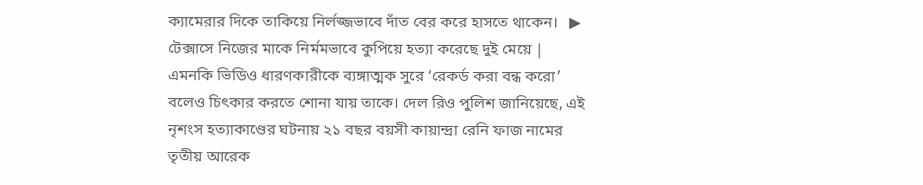ক্যামেরার দিকে তাকিয়ে নির্লজ্জভাবে দাঁত বের করে হাসতে থাকেন।   ▶ টেক্সাসে নিজের মাকে নির্মমভাবে কুপিয়ে হত্যা করেছে দুই মেয়ে |   এমনকি ভিডিও ধারণকারীকে ব্যঙ্গাত্মক সুরে ‘রেকর্ড করা বন্ধ করো’ বলেও চিৎকার করতে শোনা যায় তাকে। দেল রিও পুলিশ জানিয়েছে, এই নৃশংস হত্যাকাণ্ডের ঘটনায় ২১ বছর বয়সী কায়ান্দ্রা রেনি ফাজ নামের তৃতীয় আরেক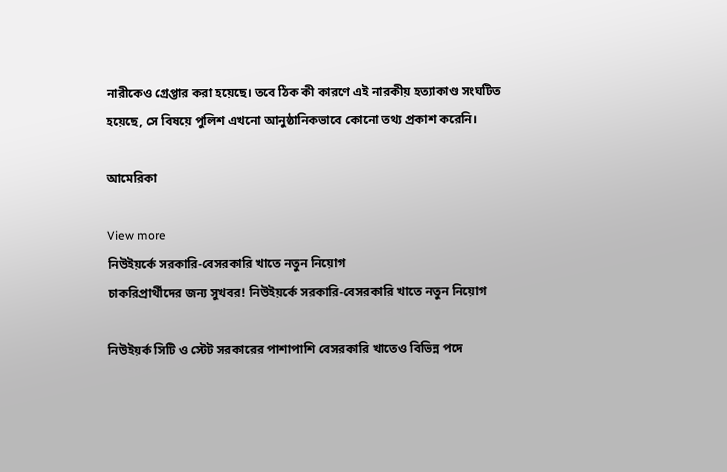নারীকেও গ্রেপ্তার করা হয়েছে। তবে ঠিক কী কারণে এই নারকীয় হত্যাকাণ্ড সংঘটিত হয়েছে, সে বিষয়ে পুলিশ এখনো আনুষ্ঠানিকভাবে কোনো তথ্য প্রকাশ করেনি।

আমেরিকা

View more
নিউইয়র্কে সরকারি-বেসরকারি খাতে নতুন নিয়োগ
চাকরিপ্রার্থীদের জন্য সুখবর! নিউইয়র্কে সরকারি-বেসরকারি খাতে নতুন নিয়োগ

নিউইয়র্ক সিটি ও স্টেট সরকারের পাশাপাশি বেসরকারি খাতেও বিভিন্ন পদে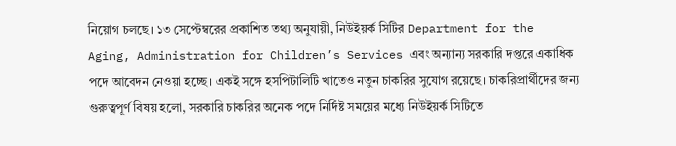নিয়োগ চলছে। ১৩ সেপ্টেম্বরের প্রকাশিত তথ্য অনুযায়ী, নিউইয়র্ক সিটির Department for the Aging, Administration for Children’s Services এবং অন্যান্য সরকারি দপ্তরে একাধিক পদে আবেদন নেওয়া হচ্ছে। একই সঙ্গে হসপিটালিটি খাতেও নতুন চাকরির সুযোগ রয়েছে। চাকরিপ্রার্থীদের জন্য গুরুত্বপূর্ণ বিষয় হলো, সরকারি চাকরির অনেক পদে নির্দিষ্ট সময়ের মধ্যে নিউইয়র্ক সিটিতে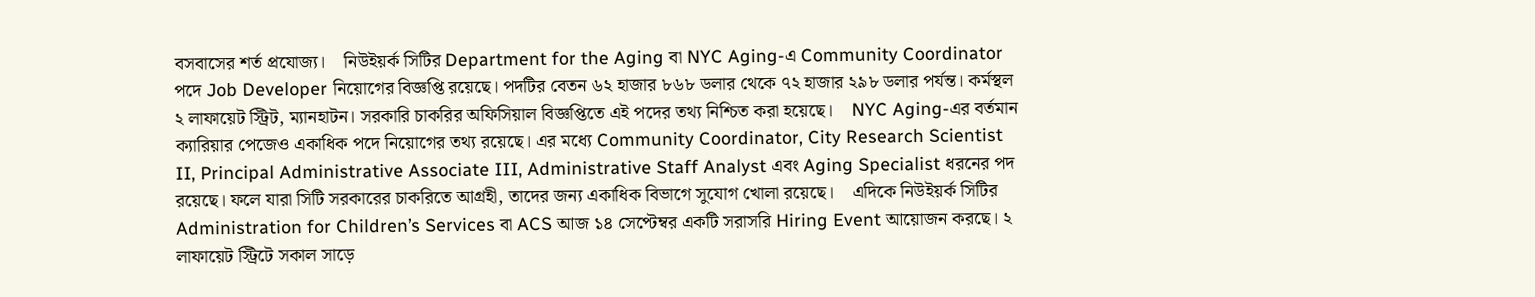বসবাসের শর্ত প্রযোজ্য।    নিউইয়র্ক সিটির Department for the Aging বা NYC Aging-এ Community Coordinator পদে Job Developer নিয়োগের বিজ্ঞপ্তি রয়েছে। পদটির বেতন ৬২ হাজার ৮৬৮ ডলার থেকে ৭২ হাজার ২৯৮ ডলার পর্যন্ত। কর্মস্থল ২ লাফায়েট স্ট্রিট, ম্যানহাটন। সরকারি চাকরির অফিসিয়াল বিজ্ঞপ্তিতে এই পদের তথ্য নিশ্চিত করা হয়েছে।    NYC Aging-এর বর্তমান ক্যারিয়ার পেজেও একাধিক পদে নিয়োগের তথ্য রয়েছে। এর মধ্যে Community Coordinator, City Research Scientist II, Principal Administrative Associate III, Administrative Staff Analyst এবং Aging Specialist ধরনের পদ রয়েছে। ফলে যারা সিটি সরকারের চাকরিতে আগ্রহী, তাদের জন্য একাধিক বিভাগে সুযোগ খোলা রয়েছে।    এদিকে নিউইয়র্ক সিটির Administration for Children’s Services বা ACS আজ ১৪ সেপ্টেম্বর একটি সরাসরি Hiring Event আয়োজন করছে। ২ লাফায়েট স্ট্রিটে সকাল সাড়ে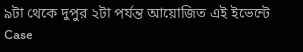৯টা থেকে দুপুর ২টা পর্যন্ত আয়োজিত এই ইভেন্টে Case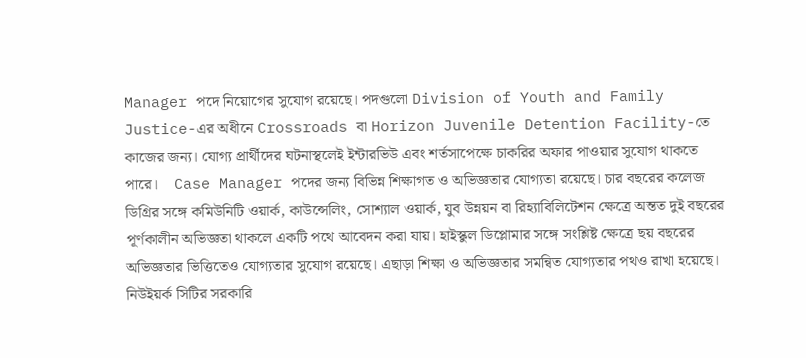Manager পদে নিয়োগের সুযোগ রয়েছে। পদগুলো Division of Youth and Family Justice-এর অধীনে Crossroads বা Horizon Juvenile Detention Facility-তে কাজের জন্য। যোগ্য প্রার্থীদের ঘটনাস্থলেই ইন্টারভিউ এবং শর্তসাপেক্ষে চাকরির অফার পাওয়ার সুযোগ থাকতে পারে।    Case Manager পদের জন্য বিভিন্ন শিক্ষাগত ও অভিজ্ঞতার যোগ্যতা রয়েছে। চার বছরের কলেজ ডিগ্রির সঙ্গে কমিউনিটি ওয়ার্ক, কাউন্সেলিং, সোশ্যাল ওয়ার্ক, যুব উন্নয়ন বা রিহ্যাবিলিটেশন ক্ষেত্রে অন্তত দুই বছরের পূর্ণকালীন অভিজ্ঞতা থাকলে একটি পথে আবেদন করা যায়। হাইস্কুল ডিপ্লোমার সঙ্গে সংশ্লিষ্ট ক্ষেত্রে ছয় বছরের অভিজ্ঞতার ভিত্তিতেও যোগ্যতার সুযোগ রয়েছে। এছাড়া শিক্ষা ও অভিজ্ঞতার সমন্বিত যোগ্যতার পথও রাখা হয়েছে।    নিউইয়র্ক সিটির সরকারি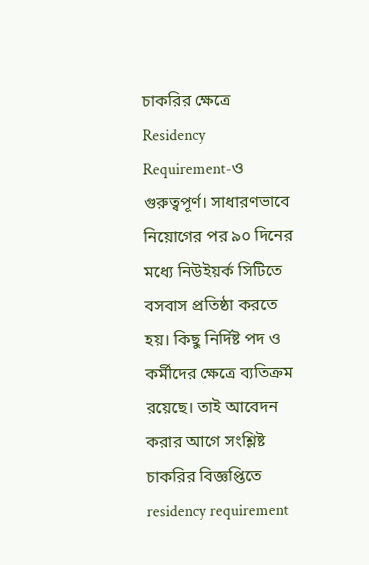চাকরির ক্ষেত্রে Residency Requirement-ও গুরুত্বপূর্ণ। সাধারণভাবে নিয়োগের পর ৯০ দিনের মধ্যে নিউইয়র্ক সিটিতে বসবাস প্রতিষ্ঠা করতে হয়। কিছু নির্দিষ্ট পদ ও কর্মীদের ক্ষেত্রে ব্যতিক্রম রয়েছে। তাই আবেদন করার আগে সংশ্লিষ্ট চাকরির বিজ্ঞপ্তিতে residency requirement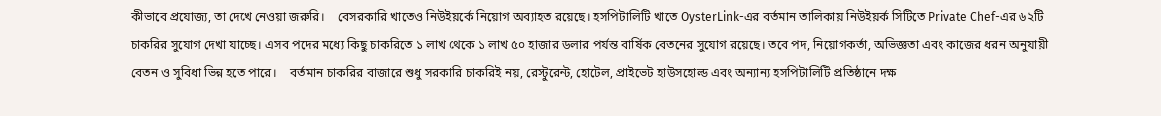কীভাবে প্রযোজ্য, তা দেখে নেওয়া জরুরি।    বেসরকারি খাতেও নিউইয়র্কে নিয়োগ অব্যাহত রয়েছে। হসপিটালিটি খাতে OysterLink-এর বর্তমান তালিকায় নিউইয়র্ক সিটিতে Private Chef-এর ৬২টি চাকরির সুযোগ দেখা যাচ্ছে। এসব পদের মধ্যে কিছু চাকরিতে ১ লাখ থেকে ১ লাখ ৫০ হাজার ডলার পর্যন্ত বার্ষিক বেতনের সুযোগ রয়েছে। তবে পদ, নিয়োগকর্তা, অভিজ্ঞতা এবং কাজের ধরন অনুযায়ী বেতন ও সুবিধা ভিন্ন হতে পারে।    বর্তমান চাকরির বাজারে শুধু সরকারি চাকরিই নয়, রেস্টুরেন্ট, হোটেল, প্রাইভেট হাউসহোল্ড এবং অন্যান্য হসপিটালিটি প্রতিষ্ঠানে দক্ষ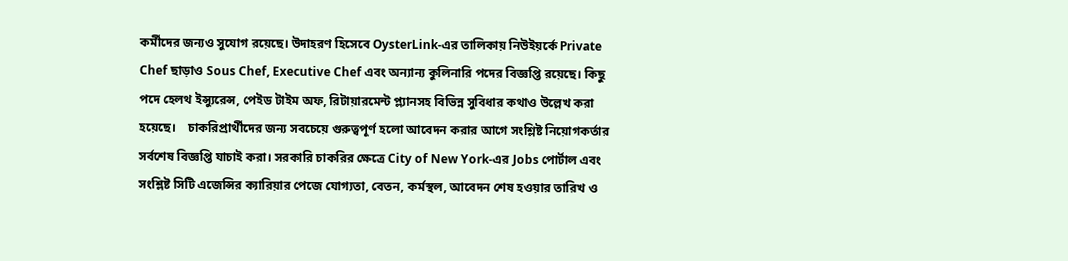কর্মীদের জন্যও সুযোগ রয়েছে। উদাহরণ হিসেবে OysterLink-এর তালিকায় নিউইয়র্কে Private Chef ছাড়াও Sous Chef, Executive Chef এবং অন্যান্য কুলিনারি পদের বিজ্ঞপ্তি রয়েছে। কিছু পদে হেলথ ইন্স্যুরেন্স, পেইড টাইম অফ, রিটায়ারমেন্ট প্ল্যানসহ বিভিন্ন সুবিধার কথাও উল্লেখ করা হয়েছে।    চাকরিপ্রার্থীদের জন্য সবচেয়ে গুরুত্বপূর্ণ হলো আবেদন করার আগে সংশ্লিষ্ট নিয়োগকর্তার সর্বশেষ বিজ্ঞপ্তি যাচাই করা। সরকারি চাকরির ক্ষেত্রে City of New York-এর Jobs পোর্টাল এবং সংশ্লিষ্ট সিটি এজেন্সির ক্যারিয়ার পেজে যোগ্যতা, বেতন, কর্মস্থল, আবেদন শেষ হওয়ার তারিখ ও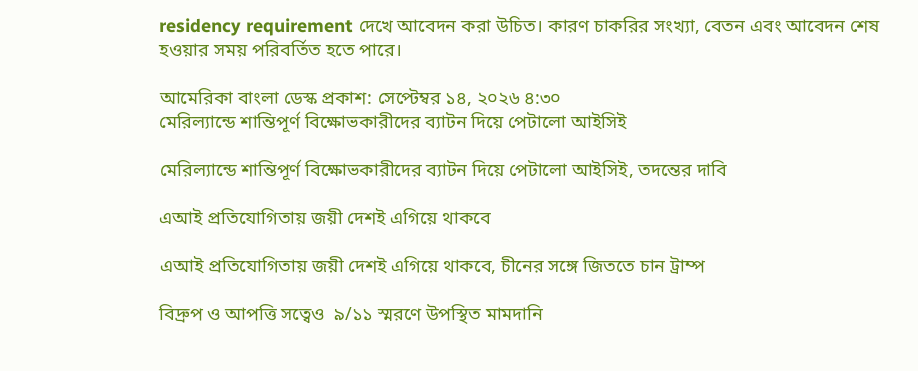residency requirement দেখে আবেদন করা উচিত। কারণ চাকরির সংখ্যা, বেতন এবং আবেদন শেষ হওয়ার সময় পরিবর্তিত হতে পারে।

আমেরিকা বাংলা ডেস্ক প্রকাশ: সেপ্টেম্বর ১৪, ২০২৬ ৪:৩০
মেরিল্যান্ডে শান্তিপূর্ণ বিক্ষোভকারীদের ব্যাটন দিয়ে পেটালো আইসিই

মেরিল্যান্ডে শান্তিপূর্ণ বিক্ষোভকারীদের ব্যাটন দিয়ে পেটালো আইসিই, তদন্তের দাবি

এআই প্রতিযোগিতায় জয়ী দেশই এগিয়ে থাকবে

এআই প্রতিযোগিতায় জয়ী দেশই এগিয়ে থাকবে, চীনের সঙ্গে জিততে চান ট্রাম্প

বিদ্রুপ ও আপত্তি সত্বেও  ৯/১১ স্মরণে উপস্থিত মামদানি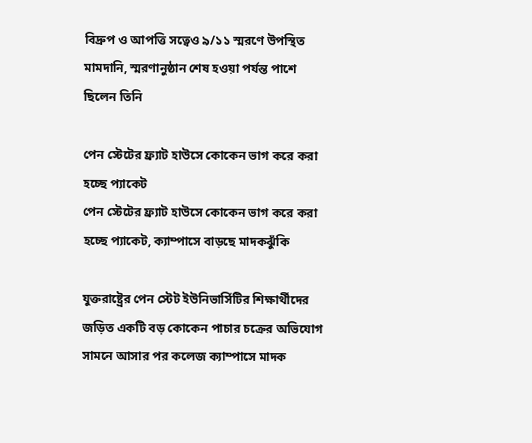বিদ্রুপ ও আপত্তি সত্বেও ৯/১১ স্মরণে উপস্থিত মামদানি, স্মরণানুষ্ঠান শেষ হওয়া পর্যন্ত পাশে ছিলেন তিনি

পেন স্টেটের ফ্র্যাট হাউসে কোকেন ভাগ করে করা হচ্ছে প্যাকেট
পেন স্টেটের ফ্র্যাট হাউসে কোকেন ভাগ করে করা হচ্ছে প্যাকেট, ক্যাম্পাসে বাড়ছে মাদকঝুঁকি

যুক্তরাষ্ট্রের পেন স্টেট ইউনিভার্সিটির শিক্ষার্থীদের জড়িত একটি বড় কোকেন পাচার চক্রের অভিযোগ সামনে আসার পর কলেজ ক্যাম্পাসে মাদক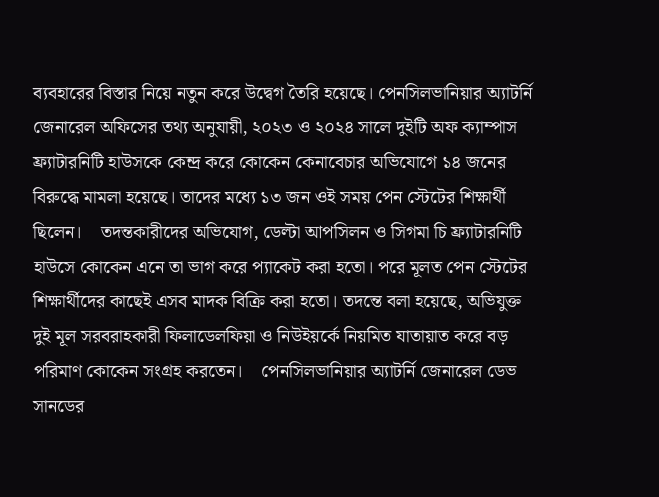ব্যবহারের বিস্তার নিয়ে নতুন করে উদ্বেগ তৈরি হয়েছে। পেনসিলভানিয়ার অ্যাটর্নি জেনারেল অফিসের তথ্য অনুযায়ী, ২০২৩ ও ২০২৪ সালে দুইটি অফ ক্যাম্পাস ফ্র্যাটারনিটি হাউসকে কেন্দ্র করে কোকেন কেনাবেচার অভিযোগে ১৪ জনের বিরুদ্ধে মামলা হয়েছে। তাদের মধ্যে ১৩ জন ওই সময় পেন স্টেটের শিক্ষার্থী ছিলেন।    তদন্তকারীদের অভিযোগ, ডেল্টা আপসিলন ও সিগমা চি ফ্র্যাটারনিটি হাউসে কোকেন এনে তা ভাগ করে প্যাকেট করা হতো। পরে মূলত পেন স্টেটের শিক্ষার্থীদের কাছেই এসব মাদক বিক্রি করা হতো। তদন্তে বলা হয়েছে, অভিযুক্ত দুই মূল সরবরাহকারী ফিলাডেলফিয়া ও নিউইয়র্কে নিয়মিত যাতায়াত করে বড় পরিমাণ কোকেন সংগ্রহ করতেন।    পেনসিলভানিয়ার অ্যাটর্নি জেনারেল ডেভ সানডের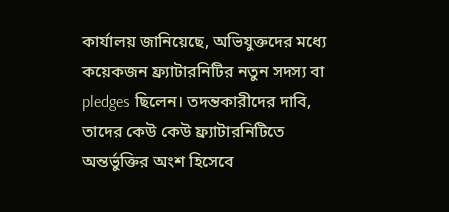কার্যালয় জানিয়েছে, অভিযুক্তদের মধ্যে কয়েকজন ফ্র্যাটারনিটির নতুন সদস্য বা pledges ছিলেন। তদন্তকারীদের দাবি, তাদের কেউ কেউ ফ্র্যাটারনিটিতে অন্তর্ভুক্তির অংশ হিসেবে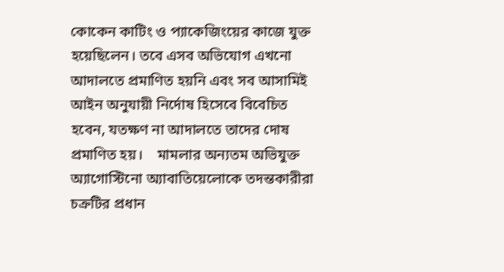কোকেন কাটিং ও প্যাকেজিংয়ের কাজে যুক্ত হয়েছিলেন। তবে এসব অভিযোগ এখনো আদালতে প্রমাণিত হয়নি এবং সব আসামিই আইন অনুযায়ী নির্দোষ হিসেবে বিবেচিত হবেন, যতক্ষণ না আদালতে তাদের দোষ প্রমাণিত হয়।    মামলার অন্যতম অভিযুক্ত অ্যাগোস্টিনো অ্যাবাতিয়েলোকে তদন্তকারীরা চক্রটির প্রধান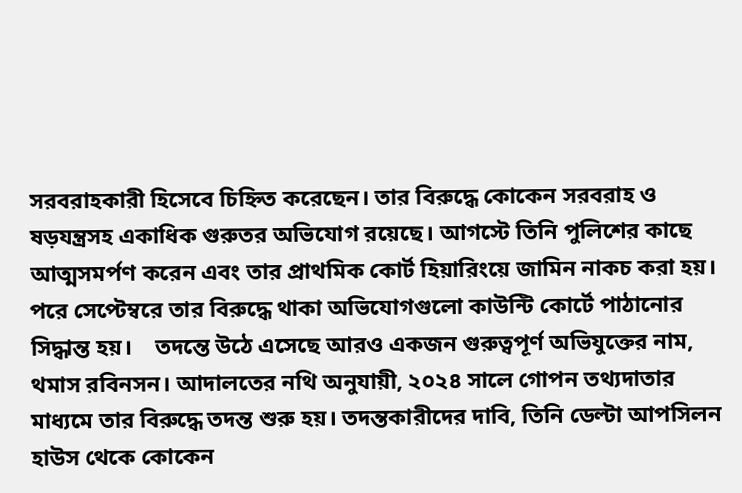সরবরাহকারী হিসেবে চিহ্নিত করেছেন। তার বিরুদ্ধে কোকেন সরবরাহ ও ষড়যন্ত্রসহ একাধিক গুরুতর অভিযোগ রয়েছে। আগস্টে তিনি পুলিশের কাছে আত্মসমর্পণ করেন এবং তার প্রাথমিক কোর্ট হিয়ারিংয়ে জামিন নাকচ করা হয়। পরে সেপ্টেম্বরে তার বিরুদ্ধে থাকা অভিযোগগুলো কাউন্টি কোর্টে পাঠানোর সিদ্ধান্ত হয়।    তদন্তে উঠে এসেছে আরও একজন গুরুত্বপূর্ণ অভিযুক্তের নাম, থমাস রবিনসন। আদালতের নথি অনুযায়ী, ২০২৪ সালে গোপন তথ্যদাতার মাধ্যমে তার বিরুদ্ধে তদন্ত শুরু হয়। তদন্তকারীদের দাবি, তিনি ডেল্টা আপসিলন হাউস থেকে কোকেন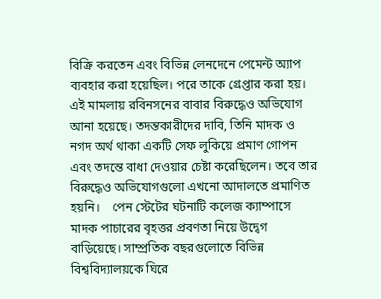বিক্রি করতেন এবং বিভিন্ন লেনদেনে পেমেন্ট অ্যাপ ব্যবহার করা হয়েছিল। পরে তাকে গ্রেপ্তার করা হয়।    এই মামলায় রবিনসনের বাবার বিরুদ্ধেও অভিযোগ আনা হয়েছে। তদন্তকারীদের দাবি, তিনি মাদক ও নগদ অর্থ থাকা একটি সেফ লুকিয়ে প্রমাণ গোপন এবং তদন্তে বাধা দেওয়ার চেষ্টা করেছিলেন। তবে তার বিরুদ্ধেও অভিযোগগুলো এখনো আদালতে প্রমাণিত হয়নি।    পেন স্টেটের ঘটনাটি কলেজ ক্যাম্পাসে মাদক পাচারের বৃহত্তর প্রবণতা নিয়ে উদ্বেগ বাড়িয়েছে। সাম্প্রতিক বছরগুলোতে বিভিন্ন বিশ্ববিদ্যালয়কে ঘিরে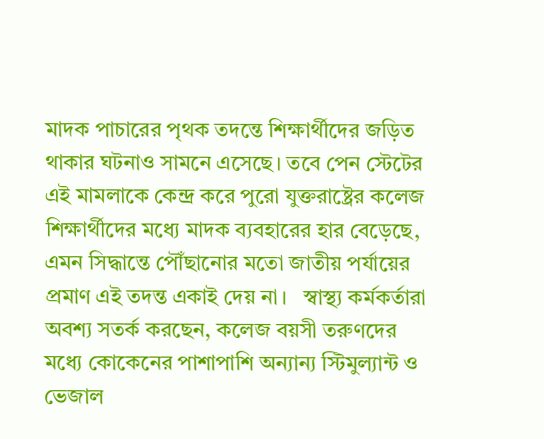মাদক পাচারের পৃথক তদন্তে শিক্ষার্থীদের জড়িত থাকার ঘটনাও সামনে এসেছে। তবে পেন স্টেটের এই মামলাকে কেন্দ্র করে পুরো যুক্তরাষ্ট্রের কলেজ শিক্ষার্থীদের মধ্যে মাদক ব্যবহারের হার বেড়েছে, এমন সিদ্ধান্তে পৌঁছানোর মতো জাতীয় পর্যায়ের প্রমাণ এই তদন্ত একাই দেয় না।   স্বাস্থ্য কর্মকর্তারা অবশ্য সতর্ক করছেন, কলেজ বয়সী তরুণদের মধ্যে কোকেনের পাশাপাশি অন্যান্য স্টিমুল্যান্ট ও ভেজাল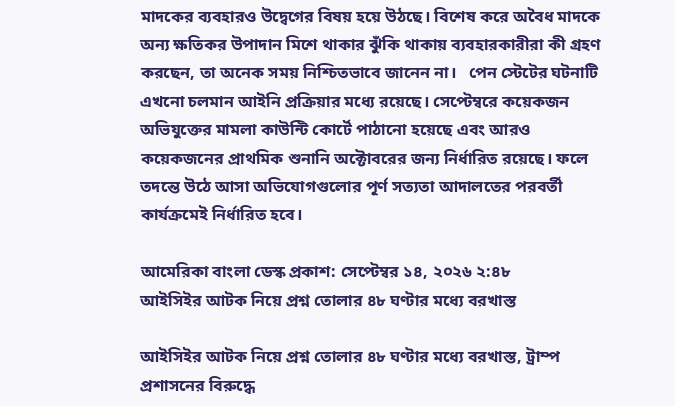মাদকের ব্যবহারও উদ্বেগের বিষয় হয়ে উঠছে। বিশেষ করে অবৈধ মাদকে অন্য ক্ষতিকর উপাদান মিশে থাকার ঝুঁকি থাকায় ব্যবহারকারীরা কী গ্রহণ করছেন, তা অনেক সময় নিশ্চিতভাবে জানেন না।   পেন স্টেটের ঘটনাটি এখনো চলমান আইনি প্রক্রিয়ার মধ্যে রয়েছে। সেপ্টেম্বরে কয়েকজন অভিযুক্তের মামলা কাউন্টি কোর্টে পাঠানো হয়েছে এবং আরও কয়েকজনের প্রাথমিক শুনানি অক্টোবরের জন্য নির্ধারিত রয়েছে। ফলে তদন্তে উঠে আসা অভিযোগগুলোর পূর্ণ সত্যতা আদালতের পরবর্তী কার্যক্রমেই নির্ধারিত হবে।

আমেরিকা বাংলা ডেস্ক প্রকাশ: সেপ্টেম্বর ১৪, ২০২৬ ২:৪৮
আইসিইর আটক নিয়ে প্রশ্ন তোলার ৪৮ ঘণ্টার মধ্যে বরখাস্ত

আইসিইর আটক নিয়ে প্রশ্ন তোলার ৪৮ ঘণ্টার মধ্যে বরখাস্ত, ট্রাম্প প্রশাসনের বিরুদ্ধে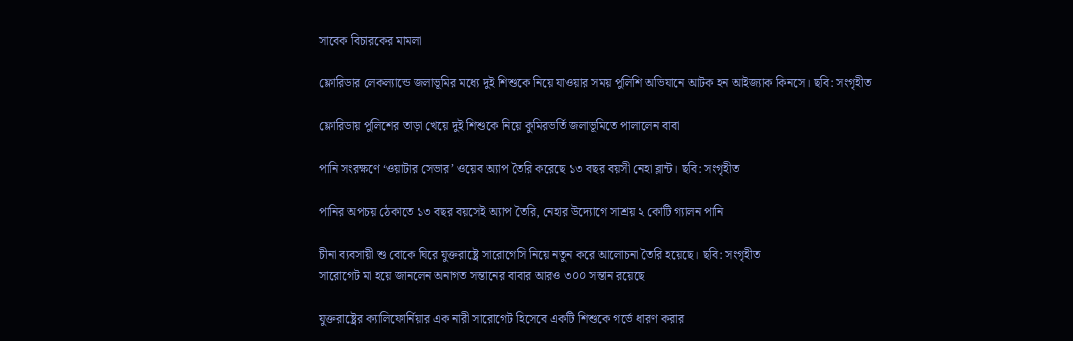সাবেক বিচারকের মামলা

ফ্লোরিডার লেকল্যান্ডে জলাভূমির মধ্যে দুই শিশুকে নিয়ে যাওয়ার সময় পুলিশি অভিযানে আটক হন আইজ্যাক কিনসে। ছবি: সংগৃহীত

ফ্লোরিডায় পুলিশের তাড়া খেয়ে দুই শিশুকে নিয়ে কুমিরভর্তি জলাভূমিতে পালালেন বাবা

পানি সংরক্ষণে ‘ওয়াটার সেভার’ ওয়েব অ্যাপ তৈরি করেছে ১৩ বছর বয়সী নেহা ব্লান্ট। ছবি: সংগৃহীত

পানির অপচয় ঠেকাতে ১৩ বছর বয়সেই অ্যাপ তৈরি, নেহার উদ্যোগে সাশ্রয় ২ কোটি গ্যালন পানি

চীনা ব্যবসায়ী শু বোকে ঘিরে যুক্তরাষ্ট্রে সারোগেসি নিয়ে নতুন করে আলোচনা তৈরি হয়েছে। ছবি: সংগৃহীত
সারোগেট মা হয়ে জানলেন অনাগত সন্তানের বাবার আরও ৩০০ সন্তান রয়েছে

যুক্তরাষ্ট্রের ক্যালিফোর্নিয়ার এক নারী সারোগেট হিসেবে একটি শিশুকে গর্ভে ধারণ করার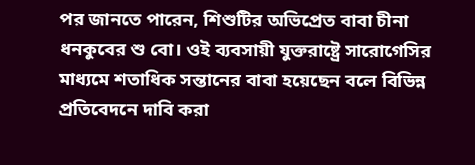পর জানতে পারেন, শিশুটির অভিপ্রেত বাবা চীনা ধনকুবের শু বো। ওই ব্যবসায়ী যুক্তরাষ্ট্রে সারোগেসির মাধ্যমে শতাধিক সন্তানের বাবা হয়েছেন বলে বিভিন্ন প্রতিবেদনে দাবি করা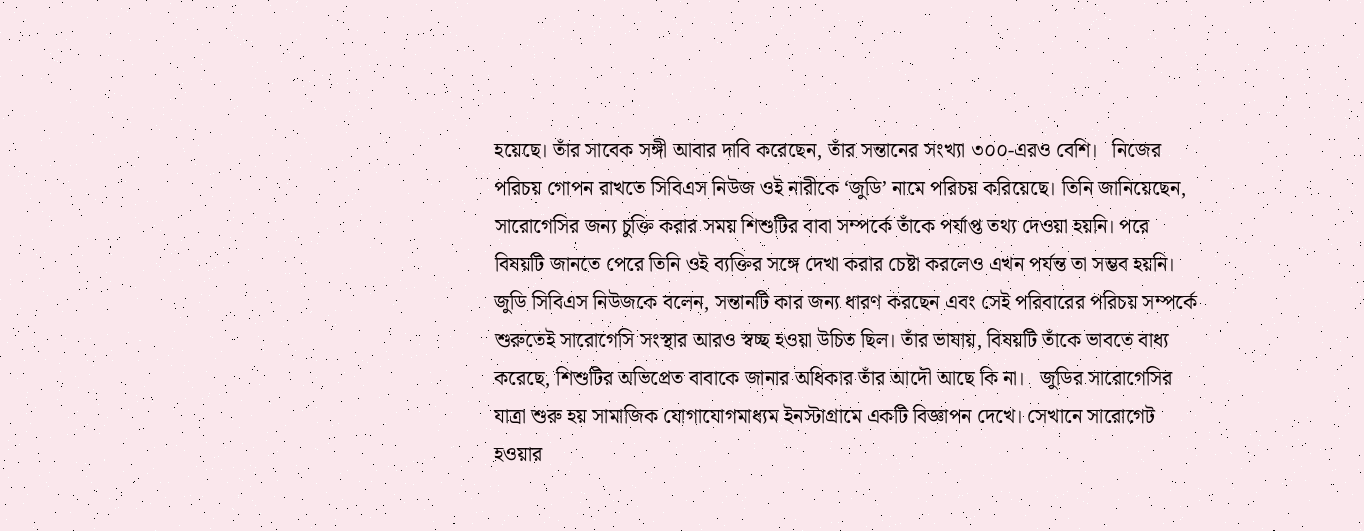হয়েছে। তাঁর সাবেক সঙ্গী আবার দাবি করেছেন, তাঁর সন্তানের সংখ্যা ৩০০-এরও বেশি।   নিজের পরিচয় গোপন রাখতে সিবিএস নিউজ ওই নারীকে ‘জুডি’ নামে পরিচয় করিয়েছে। তিনি জানিয়েছেন, সারোগেসির জন্য চুক্তি করার সময় শিশুটির বাবা সম্পর্কে তাঁকে পর্যাপ্ত তথ্য দেওয়া হয়নি। পরে বিষয়টি জানতে পেরে তিনি ওই ব্যক্তির সঙ্গে দেখা করার চেষ্টা করলেও এখন পর্যন্ত তা সম্ভব হয়নি।   জুডি সিবিএস নিউজকে বলেন, সন্তানটি কার জন্য ধারণ করছেন এবং সেই পরিবারের পরিচয় সম্পর্কে শুরুতেই সারোগেসি সংস্থার আরও স্বচ্ছ হওয়া উচিত ছিল। তাঁর ভাষায়, বিষয়টি তাঁকে ভাবতে বাধ্য করেছে, শিশুটির অভিপ্রেত বাবাকে জানার অধিকার তাঁর আদৌ আছে কি না।   জুডির সারোগেসির যাত্রা শুরু হয় সামাজিক যোগাযোগমাধ্যম ইনস্টাগ্রামে একটি বিজ্ঞাপন দেখে। সেখানে সারোগেট হওয়ার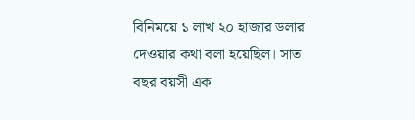বিনিময়ে ১ লাখ ২০ হাজার ডলার দেওয়ার কথা বলা হয়েছিল। সাত বছর বয়সী এক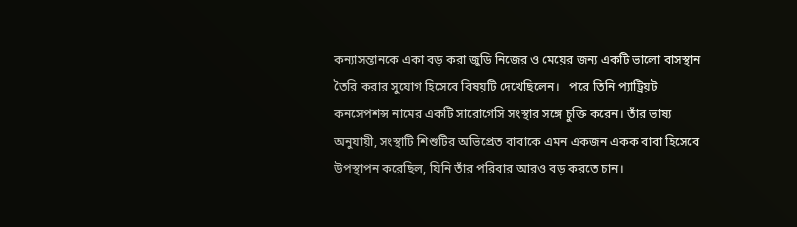কন্যাসন্তানকে একা বড় করা জুডি নিজের ও মেয়ের জন্য একটি ভালো বাসস্থান তৈরি করার সুযোগ হিসেবে বিষয়টি দেখেছিলেন।   পরে তিনি প্যাট্রিয়ট কনসেপশন্স নামের একটি সারোগেসি সংস্থার সঙ্গে চুক্তি করেন। তাঁর ভাষ্য অনুযায়ী, সংস্থাটি শিশুটির অভিপ্রেত বাবাকে এমন একজন একক বাবা হিসেবে উপস্থাপন করেছিল, যিনি তাঁর পরিবার আরও বড় করতে চান।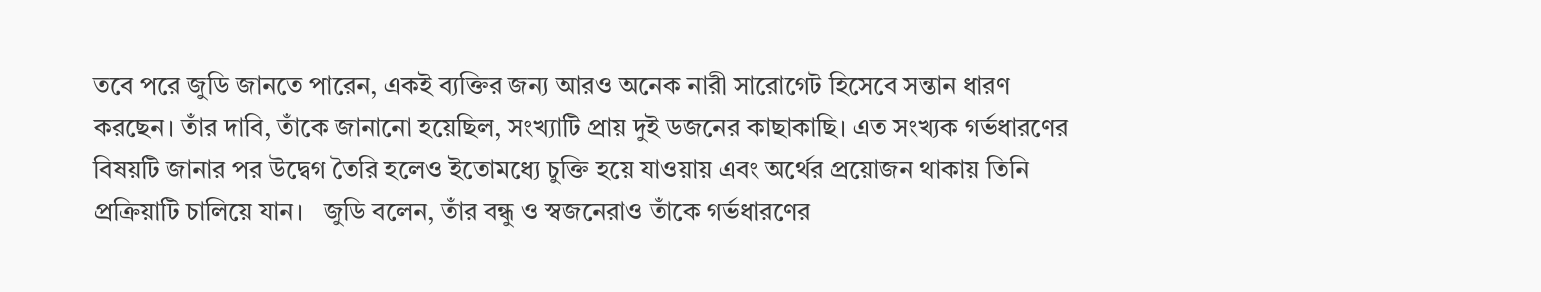তবে পরে জুডি জানতে পারেন, একই ব্যক্তির জন্য আরও অনেক নারী সারোগেট হিসেবে সন্তান ধারণ করছেন। তাঁর দাবি, তাঁকে জানানো হয়েছিল, সংখ্যাটি প্রায় দুই ডজনের কাছাকাছি। এত সংখ্যক গর্ভধারণের বিষয়টি জানার পর উদ্বেগ তৈরি হলেও ইতোমধ্যে চুক্তি হয়ে যাওয়ায় এবং অর্থের প্রয়োজন থাকায় তিনি প্রক্রিয়াটি চালিয়ে যান।   জুডি বলেন, তাঁর বন্ধু ও স্বজনেরাও তাঁকে গর্ভধারণের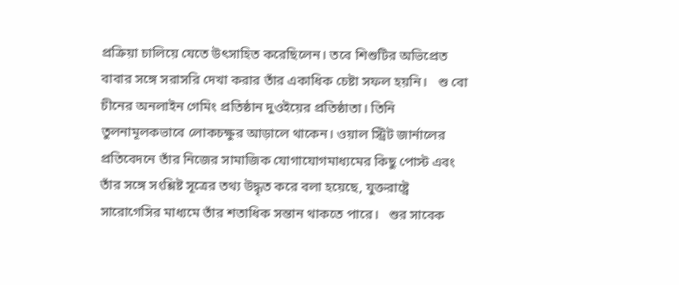প্রক্রিয়া চালিয়ে যেতে উৎসাহিত করেছিলেন। তবে শিশুটির অভিপ্রেত বাবার সঙ্গে সরাসরি দেখা করার তাঁর একাধিক চেষ্টা সফল হয়নি।   শু বো চীনের অনলাইন গেমিং প্রতিষ্ঠান দুওইয়ের প্রতিষ্ঠাতা। তিনি তুলনামূলকভাবে লোকচক্ষুর আড়ালে থাকেন। ওয়াল স্ট্রিট জার্নালের প্রতিবেদনে তাঁর নিজের সামাজিক যোগাযোগমাধ্যমের কিছু পোস্ট এবং তাঁর সঙ্গে সংশ্লিষ্ট সূত্রের তথ্য উদ্ধৃত করে বলা হয়েছে, যুক্তরাষ্ট্রে সারোগেসির মাধ্যমে তাঁর শতাধিক সন্তান থাকতে পারে।   শুর সাবেক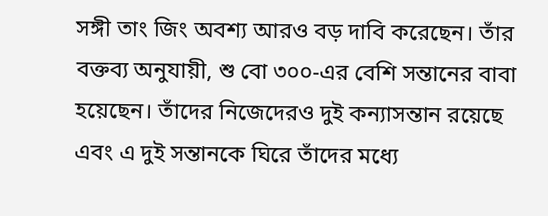সঙ্গী তাং জিং অবশ্য আরও বড় দাবি করেছেন। তাঁর বক্তব্য অনুযায়ী, শু বো ৩০০-এর বেশি সন্তানের বাবা হয়েছেন। তাঁদের নিজেদেরও দুই কন্যাসন্তান রয়েছে এবং এ দুই সন্তানকে ঘিরে তাঁদের মধ্যে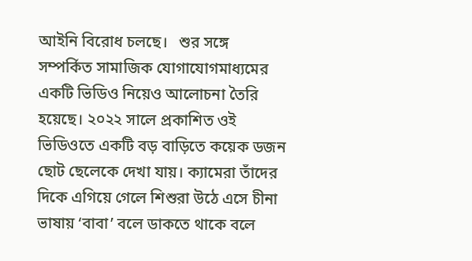আইনি বিরোধ চলছে।   শুর সঙ্গে সম্পর্কিত সামাজিক যোগাযোগমাধ্যমের একটি ভিডিও নিয়েও আলোচনা তৈরি হয়েছে। ২০২২ সালে প্রকাশিত ওই ভিডিওতে একটি বড় বাড়িতে কয়েক ডজন ছোট ছেলেকে দেখা যায়। ক্যামেরা তাঁদের দিকে এগিয়ে গেলে শিশুরা উঠে এসে চীনা ভাষায় ‘বাবা’ বলে ডাকতে থাকে বলে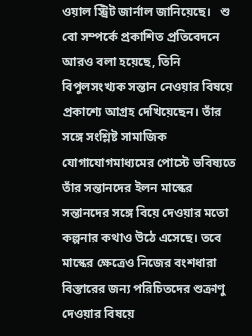ওয়াল স্ট্রিট জার্নাল জানিয়েছে।   শু বো সম্পর্কে প্রকাশিত প্রতিবেদনে আরও বলা হয়েছে, তিনি বিপুলসংখ্যক সন্তান নেওয়ার বিষয়ে প্রকাশ্যে আগ্রহ দেখিয়েছেন। তাঁর সঙ্গে সংশ্লিষ্ট সামাজিক যোগাযোগমাধ্যমের পোস্টে ভবিষ্যতে তাঁর সন্তানদের ইলন মাস্কের সন্তানদের সঙ্গে বিয়ে দেওয়ার মতো কল্পনার কথাও উঠে এসেছে। তবে মাস্কের ক্ষেত্রেও নিজের বংশধারা বিস্তারের জন্য পরিচিতদের শুক্রাণু দেওয়ার বিষয়ে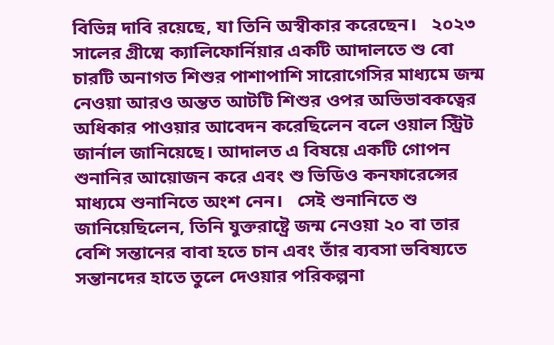বিভিন্ন দাবি রয়েছে, যা তিনি অস্বীকার করেছেন।   ২০২৩ সালের গ্রীষ্মে ক্যালিফোর্নিয়ার একটি আদালতে শু বো চারটি অনাগত শিশুর পাশাপাশি সারোগেসির মাধ্যমে জন্ম নেওয়া আরও অন্তত আটটি শিশুর ওপর অভিভাবকত্বের অধিকার পাওয়ার আবেদন করেছিলেন বলে ওয়াল স্ট্রিট জার্নাল জানিয়েছে। আদালত এ বিষয়ে একটি গোপন শুনানির আয়োজন করে এবং শু ভিডিও কনফারেন্সের মাধ্যমে শুনানিতে অংশ নেন।   সেই শুনানিতে শু জানিয়েছিলেন, তিনি যুক্তরাষ্ট্রে জন্ম নেওয়া ২০ বা তার বেশি সন্তানের বাবা হতে চান এবং তাঁর ব্যবসা ভবিষ্যতে সন্তানদের হাতে তুলে দেওয়ার পরিকল্পনা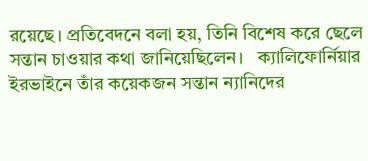রয়েছে। প্রতিবেদনে বলা হয়, তিনি বিশেষ করে ছেলে সন্তান চাওয়ার কথা জানিয়েছিলেন।   ক্যালিফোর্নিয়ার ইরভাইনে তাঁর কয়েকজন সন্তান ন্যানিদের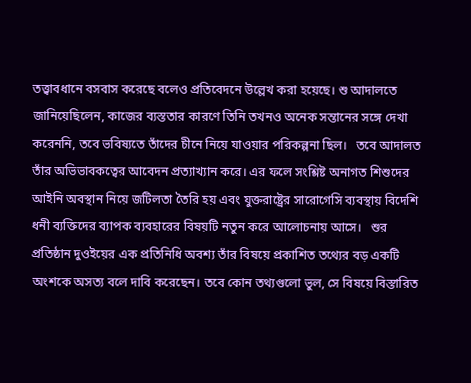তত্ত্বাবধানে বসবাস করেছে বলেও প্রতিবেদনে উল্লেখ করা হয়েছে। শু আদালতে জানিয়েছিলেন, কাজের ব্যস্ততার কারণে তিনি তখনও অনেক সন্তানের সঙ্গে দেখা করেননি, তবে ভবিষ্যতে তাঁদের চীনে নিয়ে যাওয়ার পরিকল্পনা ছিল।   তবে আদালত তাঁর অভিভাবকত্বের আবেদন প্রত্যাখ্যান করে। এর ফলে সংশ্লিষ্ট অনাগত শিশুদের আইনি অবস্থান নিয়ে জটিলতা তৈরি হয় এবং যুক্তরাষ্ট্রের সারোগেসি ব্যবস্থায় বিদেশি ধনী ব্যক্তিদের ব্যাপক ব্যবহারের বিষয়টি নতুন করে আলোচনায় আসে।   শুর প্রতিষ্ঠান দুওইয়ের এক প্রতিনিধি অবশ্য তাঁর বিষয়ে প্রকাশিত তথ্যের বড় একটি অংশকে অসত্য বলে দাবি করেছেন। তবে কোন তথ্যগুলো ভুল, সে বিষয়ে বিস্তারিত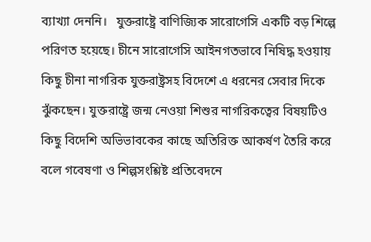ব্যাখ্যা দেননি।   যুক্তরাষ্ট্রে বাণিজ্যিক সারোগেসি একটি বড় শিল্পে পরিণত হয়েছে। চীনে সারোগেসি আইনগতভাবে নিষিদ্ধ হওয়ায় কিছু চীনা নাগরিক যুক্তরাষ্ট্রসহ বিদেশে এ ধরনের সেবার দিকে ঝুঁকছেন। যুক্তরাষ্ট্রে জন্ম নেওয়া শিশুর নাগরিকত্বের বিষয়টিও কিছু বিদেশি অভিভাবকের কাছে অতিরিক্ত আকর্ষণ তৈরি করে বলে গবেষণা ও শিল্পসংশ্লিষ্ট প্রতিবেদনে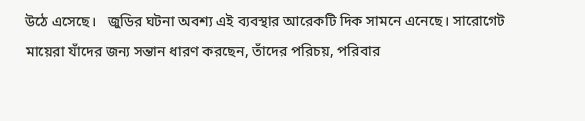উঠে এসেছে।   জুডির ঘটনা অবশ্য এই ব্যবস্থার আরেকটি দিক সামনে এনেছে। সারোগেট মায়েরা যাঁদের জন্য সন্তান ধারণ করছেন, তাঁদের পরিচয়, পরিবার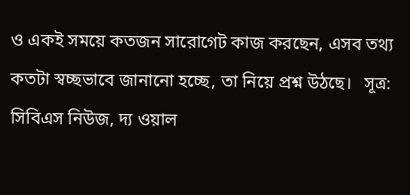ও একই সময়ে কতজন সারোগেট কাজ করছেন, এসব তথ্য কতটা স্বচ্ছভাবে জানানো হচ্ছে, তা নিয়ে প্রশ্ন উঠছে।   সূত্র: সিবিএস নিউজ, দ্য ওয়াল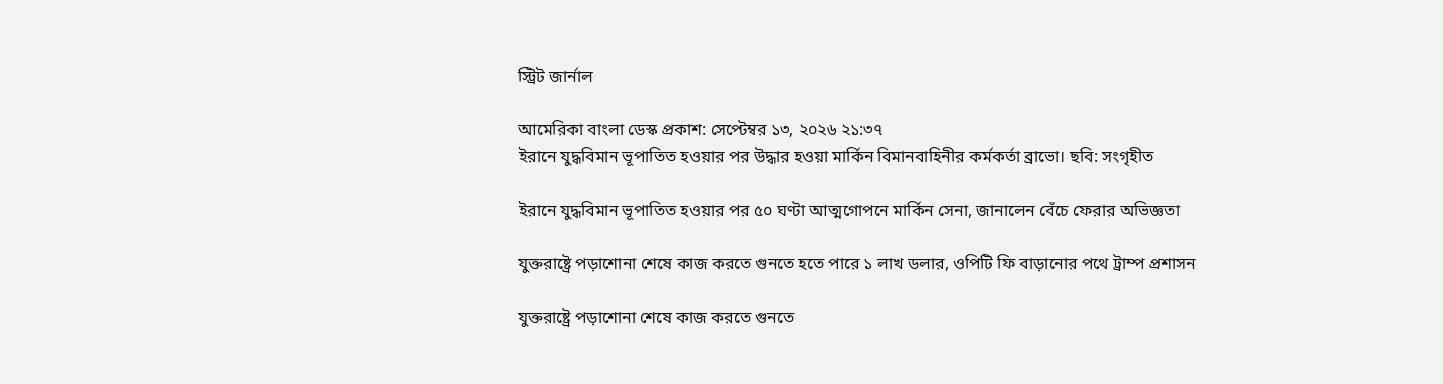স্ট্রিট জার্নাল

আমেরিকা বাংলা ডেস্ক প্রকাশ: সেপ্টেম্বর ১৩, ২০২৬ ২১:৩৭
ইরানে যুদ্ধবিমান ভূপাতিত হওয়ার পর উদ্ধার হওয়া মার্কিন বিমানবাহিনীর কর্মকর্তা ব্রাভো। ছবি: সংগৃহীত

ইরানে যুদ্ধবিমান ভূপাতিত হওয়ার পর ৫০ ঘণ্টা আত্মগোপনে মার্কিন সেনা, জানালেন বেঁচে ফেরার অভিজ্ঞতা

যুক্তরাষ্ট্রে পড়াশোনা শেষে কাজ করতে গুনতে হতে পারে ১ লাখ ডলার, ওপিটি ফি বাড়ানোর পথে ট্রাম্প প্রশাসন

যুক্তরাষ্ট্রে পড়াশোনা শেষে কাজ করতে গুনতে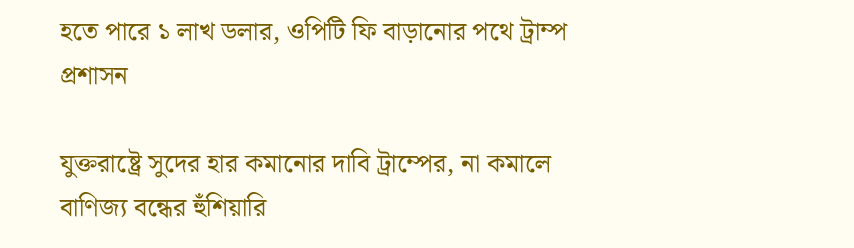হতে পারে ১ লাখ ডলার, ওপিটি ফি বাড়ানোর পথে ট্রাম্প প্রশাসন

যুক্তরাষ্ট্রে সুদের হার কমানোর দাবি ট্রাম্পের, না কমালে বাণিজ্য বন্ধের হুঁশিয়ারি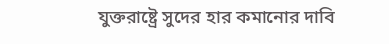যুক্তরাষ্ট্রে সুদের হার কমানোর দাবি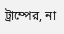ট্রাম্পের, না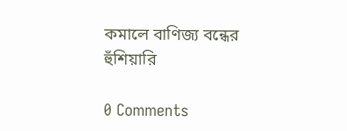কমালে বাণিজ্য বন্ধের হুঁশিয়ারি

0 Comments